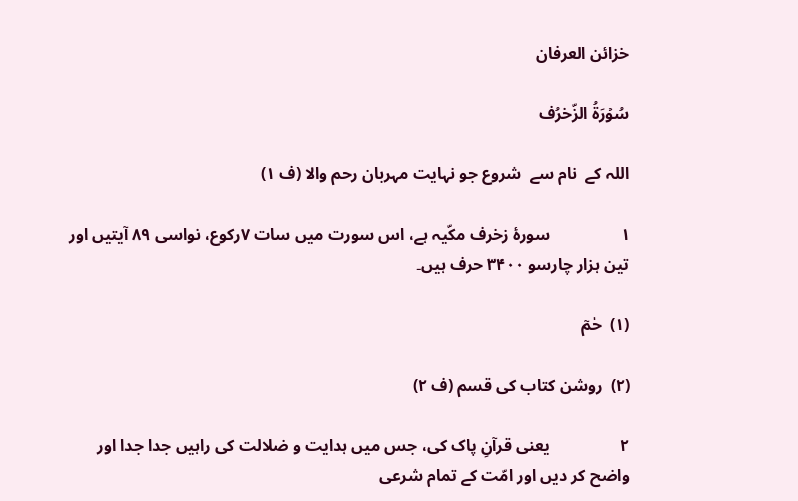خزائن العرفان

سُوۡرَةُ الزّخرُف

اللہ کے  نام سے  شروع جو نہایت مہربان رحم والا (ف ۱)

۱                 سورۂ زخرف مکّیہ ہے، اس سورت میں سات ۷رکوع، نواسی ۸۹ آیتیں اور تین ہزار چارسو ۳۴۰۰ حرف ہیں۔

(۱)  حٰمٓ

(۲)  روشن کتاب کی قسم (ف ۲)

۲                 یعنی قرآنِ پاک کی، جس میں ہدایت و ضلالت کی راہیں جدا جدا اور واضح کر دیں اور امّت کے تمام شرعی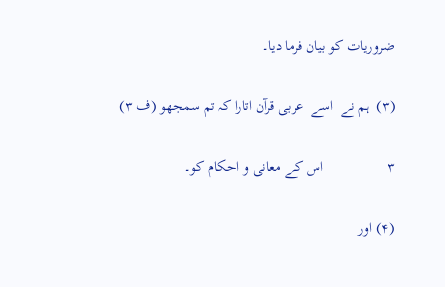ضروریات کو بیان فرما دیا۔

(۳)  ہم نے  اسے  عربی قرآن اتارا کہ تم سمجھو (ف ۳)

۳                 اس کے معانی و احکام کو۔

(۴) اور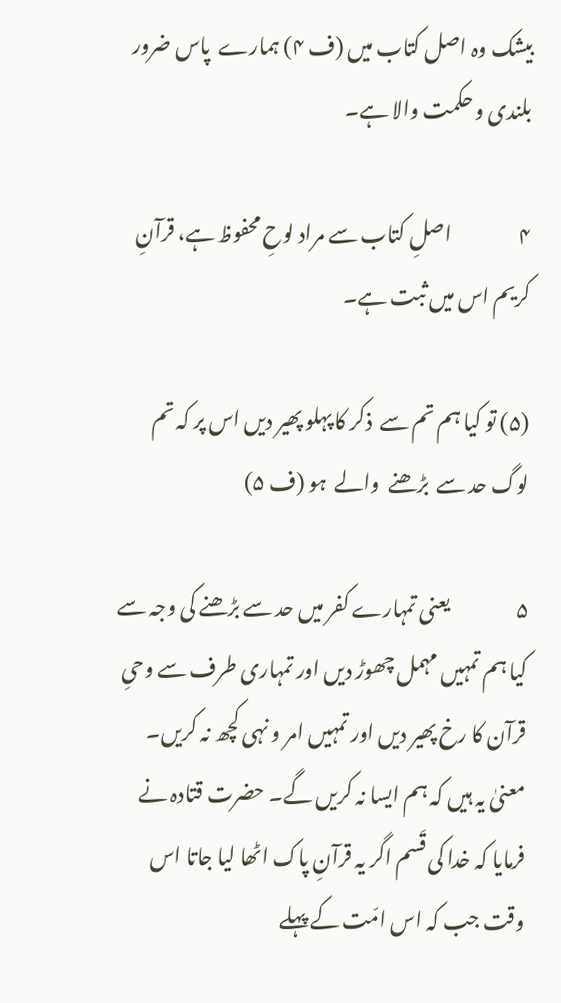بیشک وہ اصل کتاب میں (ف ۴) ہمارے  پاس ضرور بلندی و حکمت والا ہے۔

۴                 اصلِ کتاب سے مراد لوحِ محفوظ ہے، قرآنِ کریم اس میں ثبت ہے۔

(۵) تو کیا ہم تم سے  ذکر کا پہلو پھیر دیں اس پر کہ تم لوگ حد سے  بڑھنے  والے  ہو (ف ۵)

۵                 یعنی تمہارے کفر میں حد سے بڑھنے کی وجہ سے کیا ہم تمہیں مہمل چھوڑ دیں اور تمہاری طرف سے وحیِ قرآن کا رخ پھیر دیں اور تمہیں امر و نہی کچھ نہ کریں۔ معنیٰ یہ ہیں کہ ہم ایسا نہ کریں گے۔ حضرت قتادہ نے فرمایا کہ خدا کی قَسم اگر یہ قرآنِ پاک اٹھا لیا جاتا اس وقت جب کہ اس امّت کے پہلے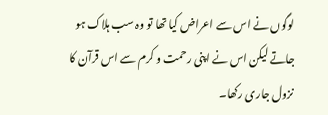لوگوں نے اس سے اعراض کیا تھا تو وہ سب ہلاک ہو جاتے لیکن اس نے اپنی رحمت و کرم سے اس قرآن کا نزول جاری رکھا۔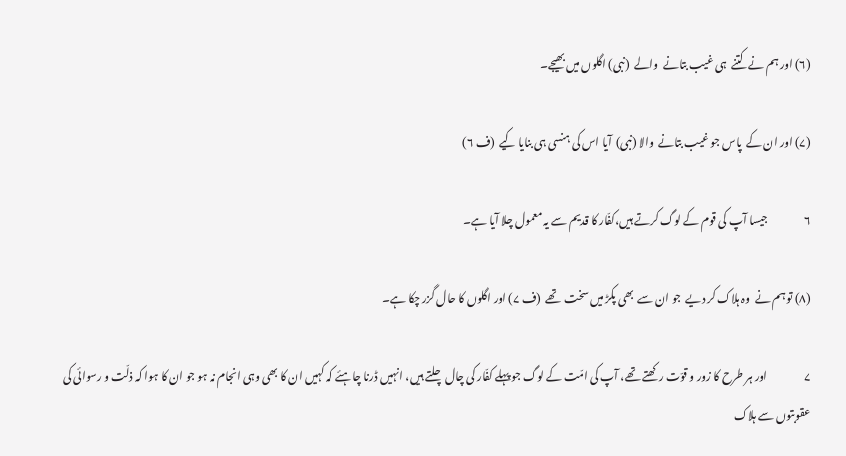(۶) اور ہم نے  کتنے  ہی غیب بتانے  والے  (نبی) اگلوں میں بھیجے۔

(۷) اور ان کے  پاس جو غیب بتانے  والا (نبی)  آیا اس کی ہنسی ہی بنایا کیے  (ف ۶)

۶                 جیسا آپ کی قوم کے لوگ کرتے ہیں،کفّار کا قدیم سے یہ معمول چلا آیا ہے۔

(۸) تو ہم نے  وہ ہلاک کر دیے  جو ان سے  بھی پکڑ میں سخت  تھے  (ف ۷) اور اگلوں کا حال گزر چکا ہے۔

۷                 اور ہر طرح کا زور و قوّت رکھتے تھے، آپ کی امّت کے لوگ جو پہلے کفّار کی چال چلتے ہیں، انہیں ڈرنا چاہئے کہ کہیں ان کا بھی وہی انجام نہ ہو جو ان کا ہوا کہ ذلّت و رسوائی کی عقوبتوں سے ہلاک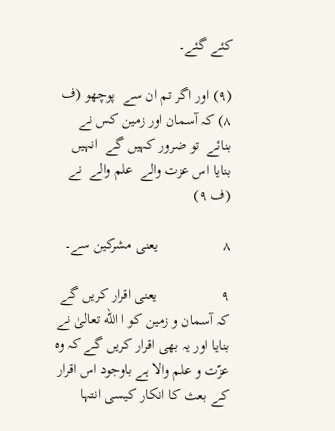کئے گئے۔

(۹) اور اگر تم ان سے  پوچھو (ف ۸) کہ آسمان اور زمین کس نے  بنائے  تو ضرور کہیں گے  انہیں بنایا اس عزت والے  علم والے  نے  (ف ۹)

۸                 یعنی مشرکین سے۔

۹                 یعنی اقرار کریں گے کہ آسمان و زمین کو ا الله تعالیٰ نے بنایا اور یہ بھی اقرار کریں گے کہ وہ عزّت و علم والا ہے باوجود اس اقرار کے بعث کا انکار کیسی انتہا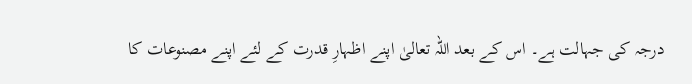درجہ کی جہالت ہے۔ اس کے بعد اللہ تعالیٰ اپنے اظہارِ قدرت کے لئے اپنے مصنوعات کا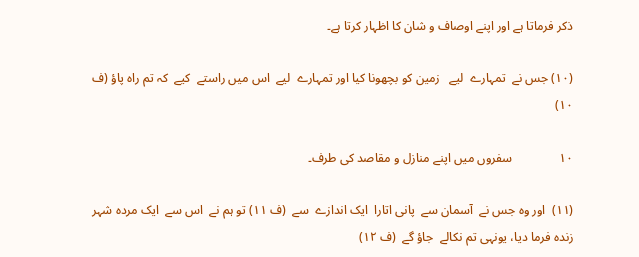ذکر فرماتا ہے اور اپنے اوصاف و شان کا اظہار کرتا ہے۔

(۱۰) جس نے  تمہارے  لیے   زمین کو بچھونا کیا اور تمہارے  لیے  اس میں راستے  کیے  کہ تم راہ پاؤ (ف ۱۰)

۱۰               سفروں میں اپنے منازل و مقاصد کی طرف۔

(۱۱)  اور وہ جس نے  آسمان سے  پانی اتارا  ایک اندازے  سے  (ف ۱۱) تو ہم نے  اس سے  ایک مردہ شہر زندہ فرما دیا، یونہی تم نکالے  جاؤ گے  (ف ۱۲)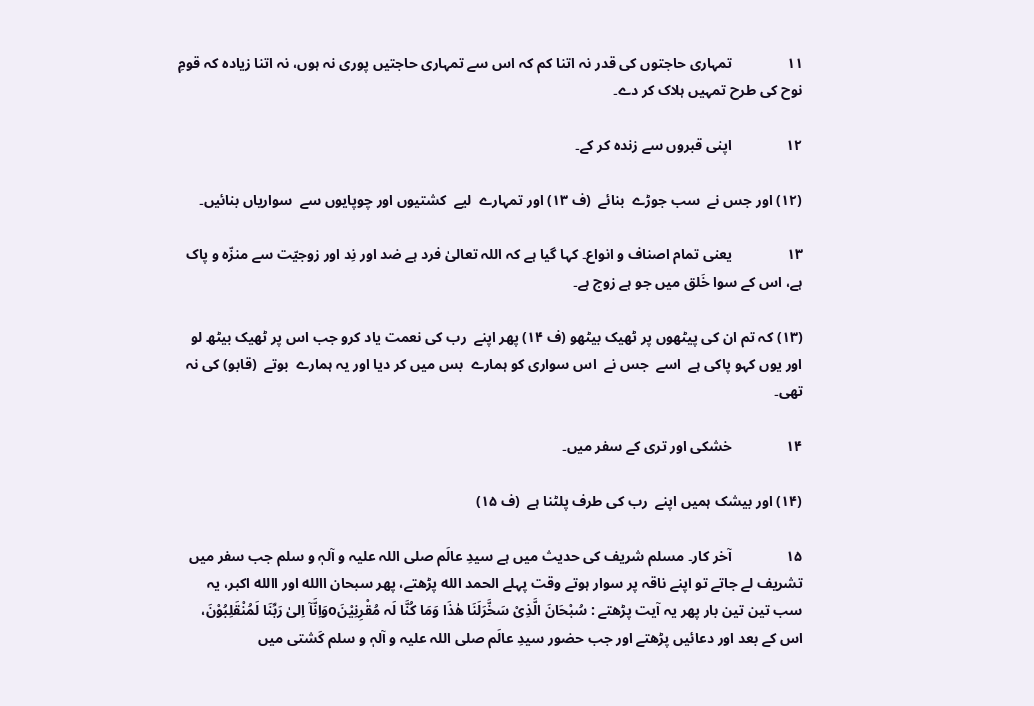۱۱               تمہاری حاجتوں کی قدر نہ اتنا کم کہ اس سے تمہاری حاجتیں پوری نہ ہوں، نہ اتنا زیادہ کہ قومِ نوح کی طرح تمہیں ہلاک کر دے۔

۱۲               اپنی قبروں سے زندہ کر کے۔

(۱۲) اور جس نے  سب جوڑے  بنائے  (ف ۱۳) اور تمہارے  لیے  کشتیوں اور چوپایوں سے  سواریاں بنائیں۔

۱۳               یعنی تمام اصناف و انواع۔ کہا گیا ہے کہ اللہ تعالیٰ فرد ہے ضد اور نِد اور زوجیّت سے منزّہ و پاک ہے، اس کے سوا خَلق میں جو ہے زوج ہے۔

(۱۳) کہ تم ان کی پیٹھوں پر ٹھیک بیٹھو (ف ۱۴) پھر اپنے  رب کی نعمت یاد کرو جب اس پر ٹھیک بیٹھ لو اور یوں کہو پاکی ہے  اسے  جس نے  اس سواری کو ہمارے  بس میں کر دیا اور یہ ہمارے  بوتے  (قابو) کی نہ تھی۔

۱۴               خشکی اور تری کے سفر میں۔

(۱۴) اور بیشک ہمیں اپنے  رب کی طرف پلٹنا ہے  (ف ۱۵)

۱۵               آخر کار۔ مسلم شریف کی حدیث میں ہے سیدِ عالَم صلی اللہ علیہ و آلہٖ و سلم جب سفر میں تشریف لے جاتے تو اپنے ناقہ پر سوار ہوتے وقت پہلے الحمد الله پڑھتے، پھر سبحان االله اور االله اکبر، یہ سب تین تین بار پھر یہ آیت پڑھتے : سُبْحَانَ الَّذِیْ سَخَّرَلَنَا ھٰذَا وَمَا کُنَّا لَہ مُقْرِنِیْنَoوَاِنَّآ اِلیٰ رَبِّنَا لَمُنْقَلِبُوْنَ، اس کے بعد اور دعائیں پڑھتے اور جب حضور سیدِ عالَم صلی اللہ علیہ و آلہٖ و سلم کَشتی میں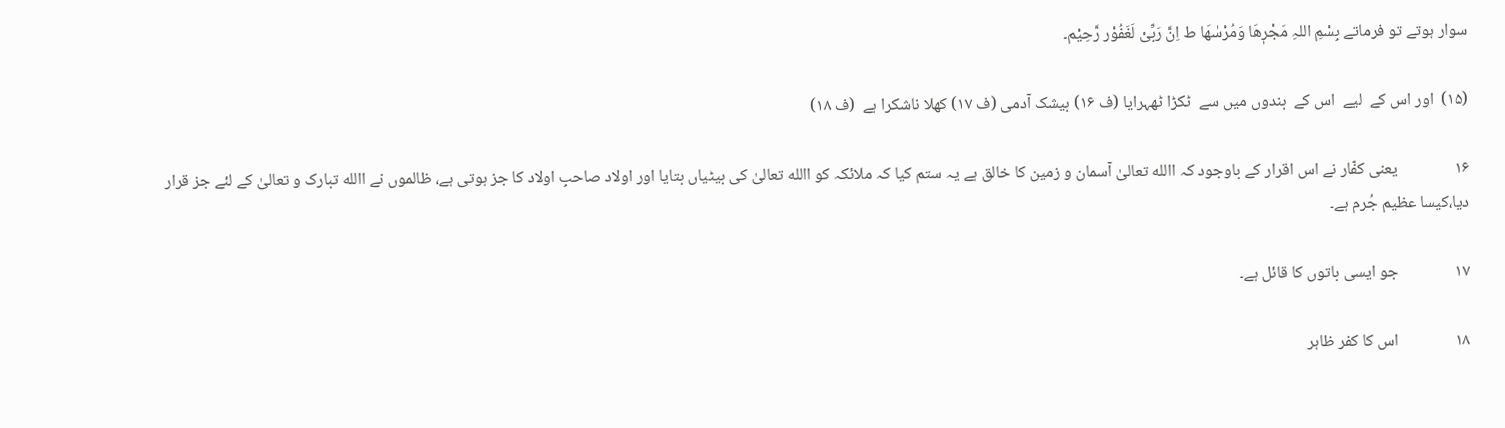سوار ہوتے تو فرماتے بِسْمِ اللہِ مَجْرٖھَا وَمُرْسٰھَا ط اِنَّ رَبِّیْ لَغَفُوْر رَّحِیْم۔

(۱۵)  اور اس کے  لیے  اس کے  بندوں میں سے  ٹکڑا ٹھہرایا (ف ۱۶) بیشک آدمی (ف ۱۷) کھلا ناشکرا ہے  (ف ۱۸)

۱۶               یعنی کفّار نے اس اقرار کے باوجود کہ االله تعالیٰ آسمان و زمین کا خالق ہے یہ ستم کیا کہ ملائکہ کو االله تعالیٰ کی بیٹیاں بتایا اور اولاد صاحبِ اولاد کا جز ہوتی ہے، ظالموں نے االله تبارک و تعالیٰ کے لئے جز قرار دیا،کیسا عظیم جُرم ہے۔

۱۷               جو ایسی باتوں کا قائل ہے۔

۱۸               اس کا کفر ظاہر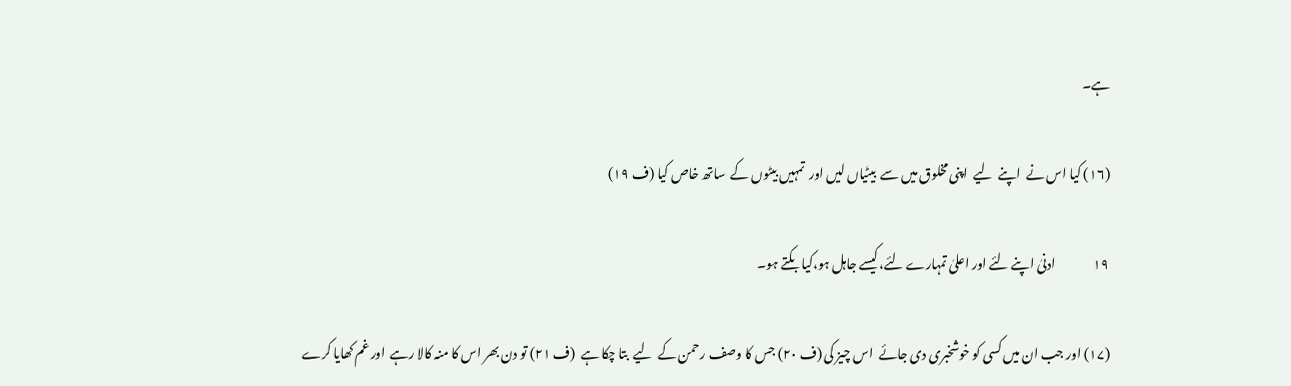ہے۔

(۱۶) کیا اس نے  اپنے  لیے  اپنی مخلوق میں سے  بیٹیاں لیں اور  تمہیں بیٹوں کے  ساتھ خاص کیا (ف ۱۹)

۱۹               ادنیٰ اپنے لئے اور اعلیٰ تمہارے لئے،کیسے جاہل ہو،کیا بکتے ہو۔

(۱۷) اور جب ان میں کسی کو خوشخبری دی جائے  اس چیز کی (ف ۲۰) جس کا وصف رحمن کے  لیے  بتا چکا ہے  (ف ۲۱) تو دن بھر اس کا منہ کالا رہے  اور غم کھایا کرے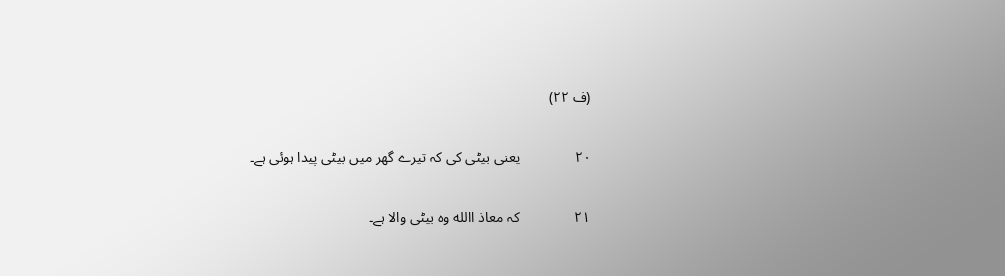(ف ۲۲)

۲۰               یعنی بیٹی کی کہ تیرے گھر میں بیٹی پیدا ہوئی ہے۔

۲۱               کہ معاذ االله وہ بیٹی والا ہے۔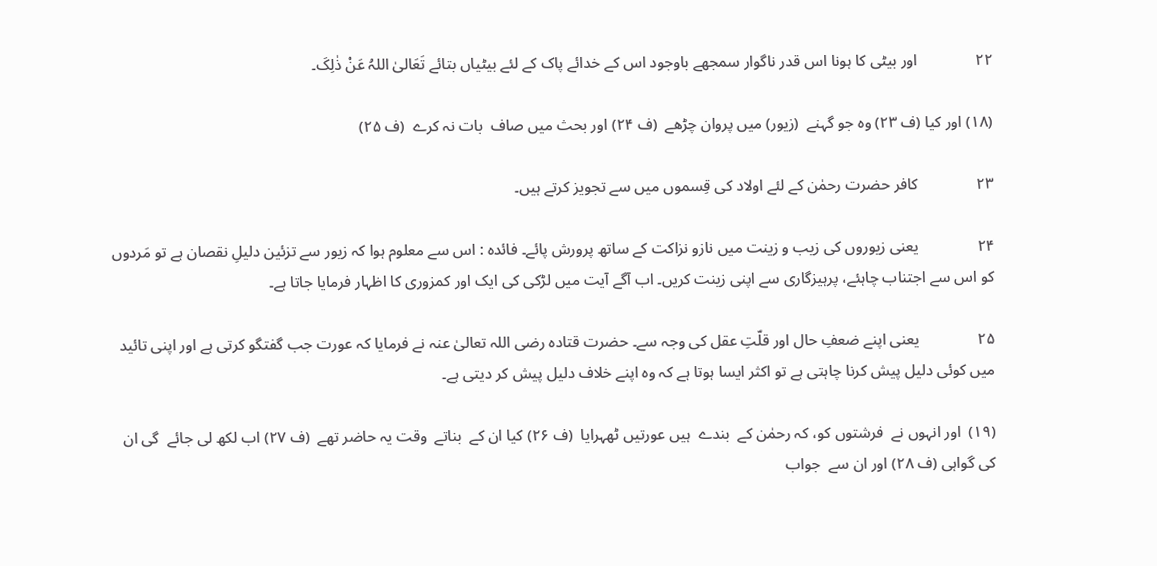۲۲               اور بیٹی کا ہونا اس قدر ناگوار سمجھے باوجود اس کے خدائے پاک کے لئے بیٹیاں بتائے تَعَالیٰ اللہُ عَنْ ذٰلِکَ۔

(۱۸) اور کیا (ف ۲۳) وہ جو گہنے  (زیور) میں پروان چڑھے  (ف ۲۴) اور بحث میں صاف  بات نہ کرے  (ف ۲۵)

۲۳               کافر حضرت رحمٰن کے لئے اولاد کی قِسموں میں سے تجویز کرتے ہیں۔

۲۴               یعنی زیوروں کی زیب و زینت میں نازو نزاکت کے ساتھ پرورش پائے۔ فائدہ : اس سے معلوم ہوا کہ زیور سے تزئین دلیلِ نقصان ہے تو مَردوں کو اس سے اجتناب چاہئے، پرہیزگاری سے اپنی زینت کریں۔ اب آگے آیت میں لڑکی کی ایک اور کمزوری کا اظہار فرمایا جاتا ہے۔

۲۵               یعنی اپنے ضعفِ حال اور قلّتِ عقل کی وجہ سے۔ حضرت قتادہ رضی اللہ تعالیٰ عنہ نے فرمایا کہ عورت جب گفتگو کرتی ہے اور اپنی تائید میں کوئی دلیل پیش کرنا چاہتی ہے تو اکثر ایسا ہوتا ہے کہ وہ اپنے خلاف دلیل پیش کر دیتی ہے۔

(۱۹)  اور انہوں نے  فرشتوں کو، کہ رحمٰن کے  بندے  ہیں عورتیں ٹھہرایا  (ف ۲۶) کیا ان کے  بناتے  وقت یہ حاضر تھے  (ف ۲۷) اب لکھ لی جائے  گی ان کی گواہی (ف ۲۸) اور ان سے  جواب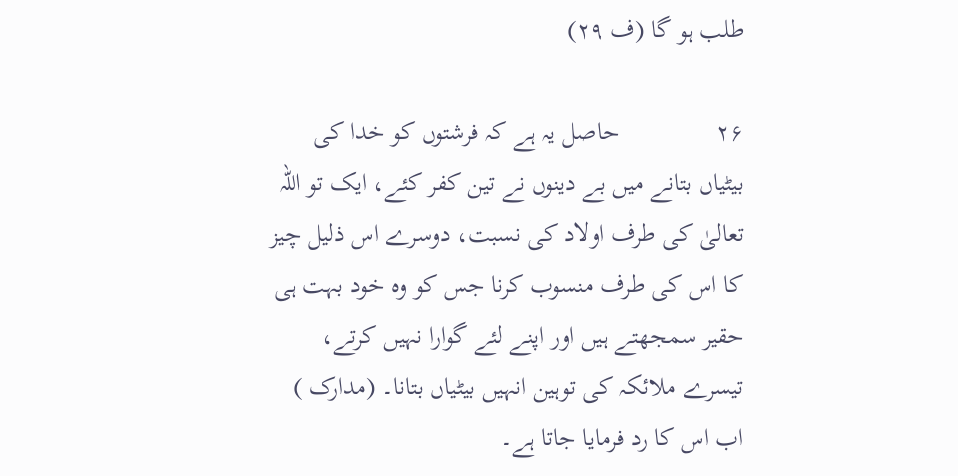طلب ہو گا (ف ۲۹)

۲۶               حاصل یہ ہے کہ فرشتوں کو خدا کی بیٹیاں بتانے میں بے دینوں نے تین کفر کئے، ایک تو اللہ تعالیٰ کی طرف اولاد کی نسبت، دوسرے اس ذلیل چیز کا اس کی طرف منسوب کرنا جس کو وہ خود بہت ہی حقیر سمجھتے ہیں اور اپنے لئے گوارا نہیں کرتے، تیسرے ملائکہ کی توہین انہیں بیٹیاں بتانا۔ (مدارک ) اب اس کا رد فرمایا جاتا ہے۔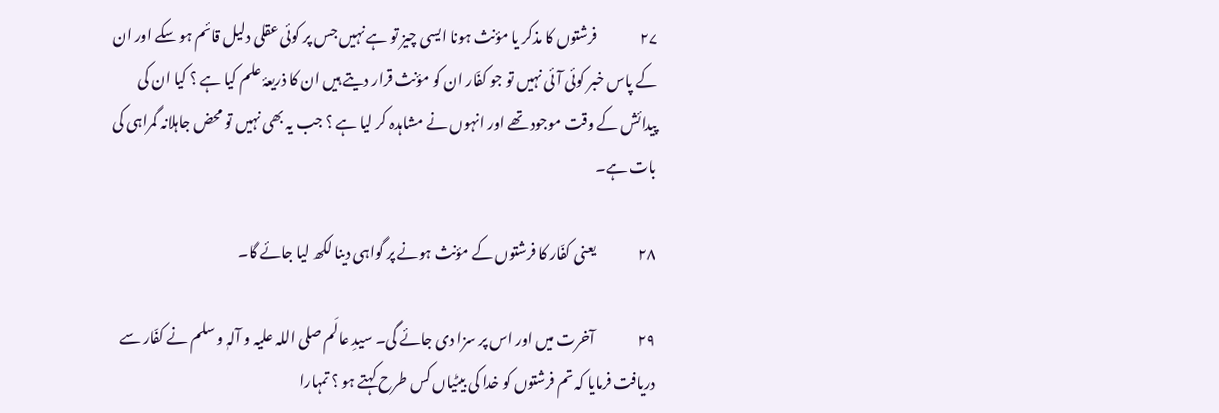۲۷               فرشتوں کا مذکر یا مؤنث ہونا ایسی چیز تو ہے نہیں جس پر کوئی عقلی دلیل قائم ہو سکے اور ان کے پاس خبر کوئی آئی نہیں تو جو کفّار ان کو مؤنث قرار دیتے ہیں ان کا ذریعۂ علم کیا ہے ؟ کیا ان کی پیدائش کے وقت موجود تھے اور انہوں نے مشاہدہ کر لیا ہے ؟ جب یہ بھی نہیں تو محض جاہلانہ گمراہی کی بات ہے۔

۲۸               یعنی کفّار کا فرشتوں کے مؤنث ہونے پر گواہی دینا لکھ لیا جائے گا۔

۲۹               آخرت میں اور اس پر سزا دی جائے گی۔ سیدِ عالَم صلی اللہ علیہ و آلہٖ و سلم نے کفّار سے دریافت فرمایا کہ تم فرشتوں کو خدا کی بیٹیاں کس طرح کہتے ہو ؟ تمہارا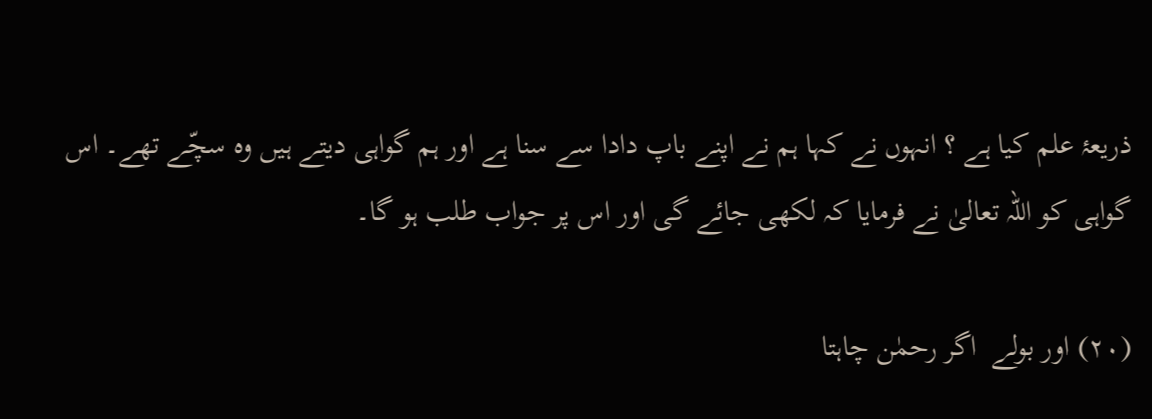ذریعۂ علم کیا ہے ؟ انہوں نے کہا ہم نے اپنے باپ دادا سے سنا ہے اور ہم گواہی دیتے ہیں وہ سچّے تھے۔ اس گواہی کو اللہ تعالیٰ نے فرمایا کہ لکھی جائے گی اور اس پر جواب طلب ہو گا۔

(۲۰) اور بولے  اگر رحمٰن چاہتا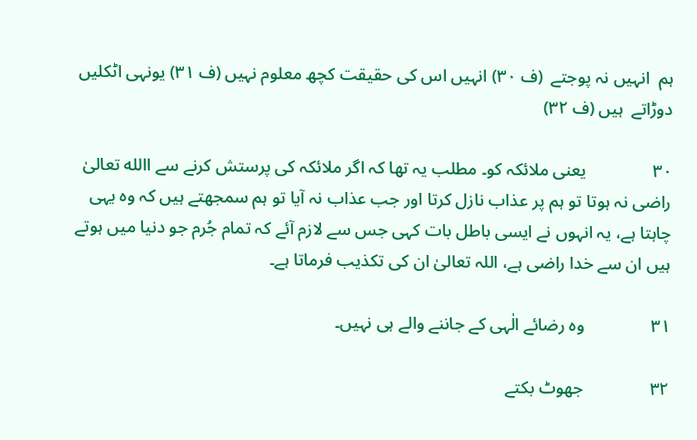ہم  انہیں نہ پوجتے  (ف ۳۰) انہیں اس کی حقیقت کچھ معلوم نہیں (ف ۳۱) یونہی اٹکلیں دوڑاتے  ہیں (ف ۳۲)

۳۰               یعنی ملائکہ کو۔ مطلب یہ تھا کہ اگر ملائکہ کی پرستش کرنے سے االله تعالیٰ راضی نہ ہوتا تو ہم پر عذاب نازل کرتا اور جب عذاب نہ آیا تو ہم سمجھتے ہیں کہ وہ یہی چاہتا ہے، یہ انہوں نے ایسی باطل بات کہی جس سے لازم آئے کہ تمام جُرم جو دنیا میں ہوتے ہیں ان سے خدا راضی ہے، اللہ تعالیٰ ان کی تکذیب فرماتا ہے۔

۳۱               وہ رضائے الٰہی کے جاننے والے ہی نہیں۔

۳۲               جھوٹ بکتے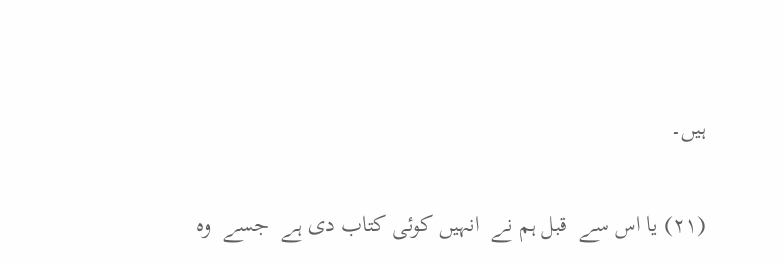ہیں۔

(۲۱) یا اس سے  قبل ہم نے  انہیں کوئی کتاب دی ہے  جسے  وہ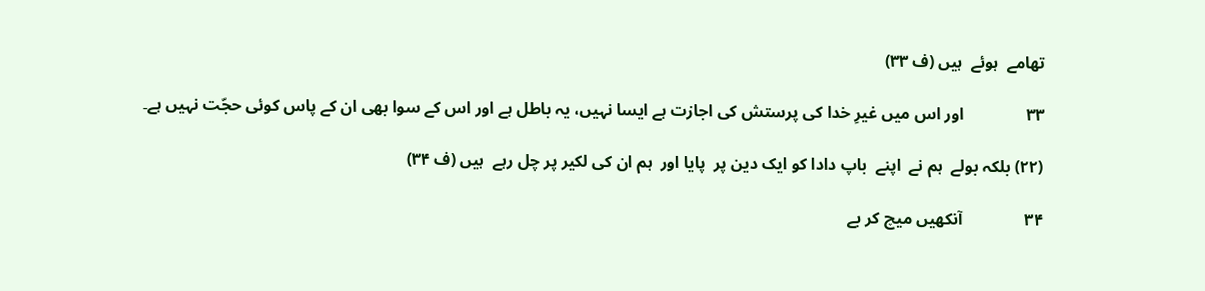تھامے  ہوئے  ہیں (ف ۳۳)

۳۳               اور اس میں غیرِ خدا کی پرستش کی اجازت ہے ایسا نہیں، یہ باطل ہے اور اس کے سوا بھی ان کے پاس کوئی حجّت نہیں ہے۔

(۲۲) بلکہ بولے  ہم نے  اپنے  باپ دادا کو ایک دین پر  پایا اور  ہم ان کی لکیر پر چل رہے  ہیں (ف ۳۴)

۳۴               آنکھیں میچ کر بے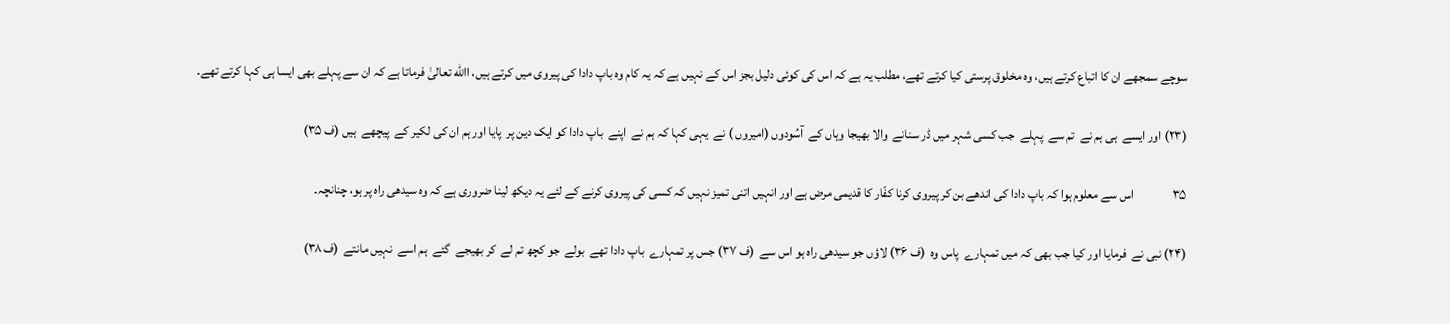سوچے سمجھے ان کا اتباع کرتے ہیں، وہ مخلوق پرستی کیا کرتے تھے، مطلب یہ ہے کہ اس کی کوئی دلیل بجز اس کے نہیں ہے کہ یہ کام وہ باپ دادا کی پیروی میں کرتے ہیں، االله تعالیٰ فرماتا ہے کہ ان سے پہلے بھی ایسا ہی کہا کرتے تھے۔

(۲۳) اور ایسے  ہی ہم نے  تم سے  پہلے  جب کسی شہر میں ڈر سنانے  والا بھیجا وہاں کے  آسُودوں (امیروں ) نے  یہی کہا کہ ہم نے  اپنے  باپ دادا کو ایک دین پر  پایا اور ہم ان کی لکیر کے  پیچھے  ہیں (ف ۳۵)

۳۵               اس سے معلوم ہوا کہ باپ دادا کی اندھے بن کر پیروی کرنا کفّار کا قدیمی مرض ہے اور انہیں اتنی تمیز نہیں کہ کسی کی پیروی کرنے کے لئے یہ دیکھ لینا ضروری ہے کہ وہ سیدھی راہ پر ہو، چنانچہ۔

(۲۴) نبی نے  فرمایا اور کیا جب بھی کہ میں تمہارے  پاس وہ  (ف ۳۶) لاؤں جو سیدھی راہ ہو اس سے  (ف ۳۷) جس پر تمہارے  باپ دادا تھے  بولے  جو کچھ تم لے  کر بھیجے  گئے  ہم اسے  نہیں مانتے  (ف ۳۸)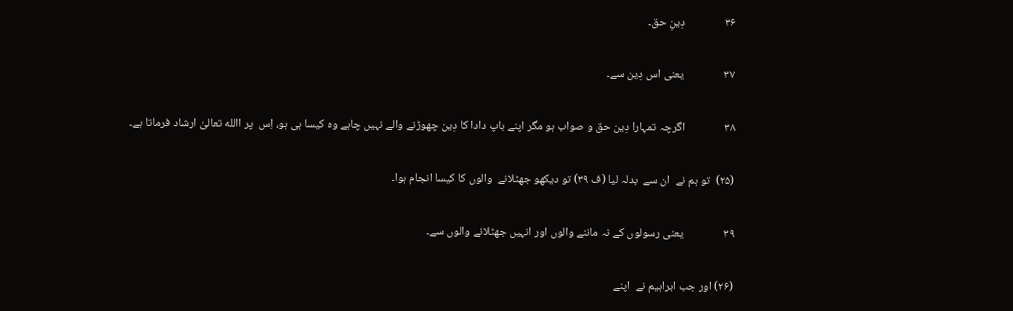۳۶               دِینِ حق۔

۳۷               یعنی اس دِین سے۔

۳۸               اگرچہ تمہارا دِین حق و صواب ہو مگر اپنے باپ دادا کا دِین چھوڑنے والے نہیں چاہے وہ کیسا ہی ہو، اِس  پر االله تعالیٰ ارشاد فرماتا ہے۔

(۲۵)  تو ہم نے  ان سے  بدلہ لیا (ف ۳۹) تو دیکھو جھٹلانے  والوں کا کیسا انجام ہوا۔

۳۹               یعنی رسولوں کے نہ ماننے والوں اور انہیں جھٹلانے والوں سے۔

(۲۶) اور جب ابراہیم نے  اپنے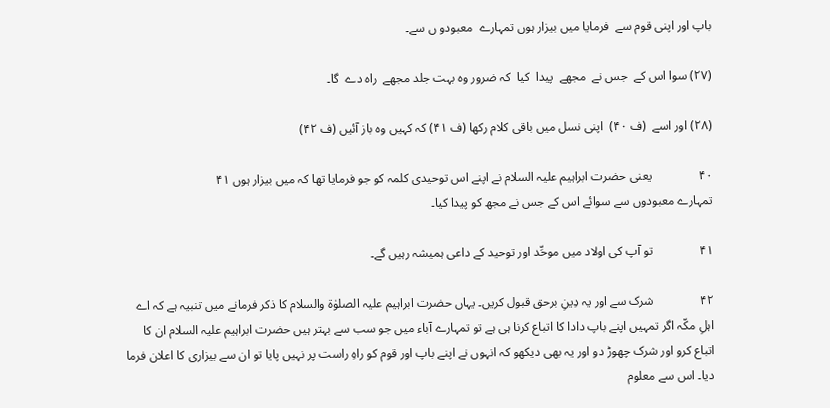باپ اور اپنی قوم سے  فرمایا میں بیزار ہوں تمہارے  معبودو ں سے۔

(۲۷) سوا اس کے  جس نے  مجھے  پیدا  کیا  کہ ضرور وہ بہت جلد مجھے  راہ دے  گا۔

(۲۸) اور اسے  (ف ۴۰)  اپنی نسل میں باقی کلام رکھا (ف ۴۱) کہ کہیں وہ باز آئیں (ف ۴۲)

۴۰               یعنی حضرت ابراہیم علیہ السلام نے اپنے اس توحیدی کلمہ کو جو فرمایا تھا کہ میں بیزار ہوں ۴۱                   تمہارے معبودوں سے سوائے اس کے جس نے مجھ کو پیدا کیا۔

۴۱               تو آپ کی اولاد میں موحِّد اور توحید کے داعی ہمیشہ رہیں گے۔

۴۲               شرک سے اور یہ دِینِ برحق قبول کریں۔ یہاں حضرت ابراہیم علیہ الصلوٰۃ والسلام کا ذکر فرمانے میں تنبیہ ہے کہ اے اہلِ مکّہ اگر تمہیں اپنے باپ دادا کا اتباع کرنا ہی ہے تو تمہارے آباء میں جو سب سے بہتر ہیں حضرت ابراہیم علیہ السلام ان کا اتباع کرو اور شرک چھوڑ دو اور یہ بھی دیکھو کہ انہوں نے اپنے باپ اور قوم کو راہِ راست پر نہیں پایا تو ان سے بیزاری کا اعلان فرما دیا۔ اس سے معلوم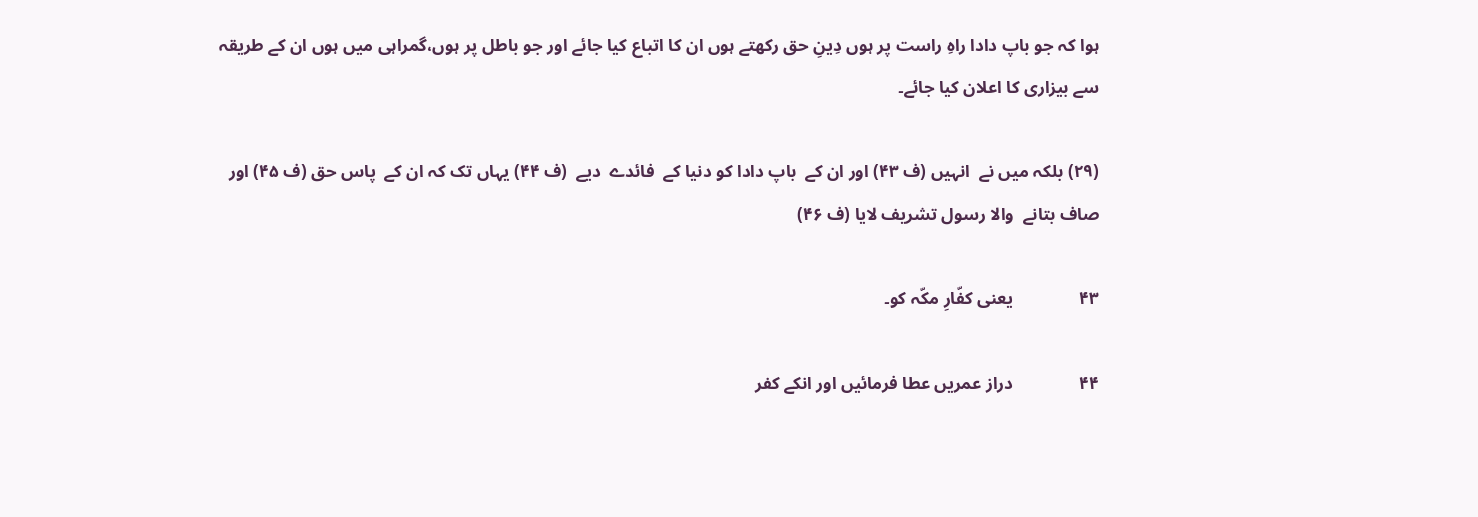ہوا کہ جو باپ دادا راہِ راست پر ہوں دِینِ حق رکھتے ہوں ان کا اتباع کیا جائے اور جو باطل پر ہوں،گمراہی میں ہوں ان کے طریقہ سے بیزاری کا اعلان کیا جائے۔

(۲۹) بلکہ میں نے  انہیں (ف ۴۳) اور ان کے  باپ دادا کو دنیا کے  فائدے  دیے  (ف ۴۴) یہاں تک کہ ان کے  پاس حق (ف ۴۵) اور صاف بتانے  والا رسول تشریف لایا (ف ۴۶)

۴۳               یعنی کفّارِ مکّہ کو۔

۴۴               دراز عمریں عطا فرمائیں اور انکے کفر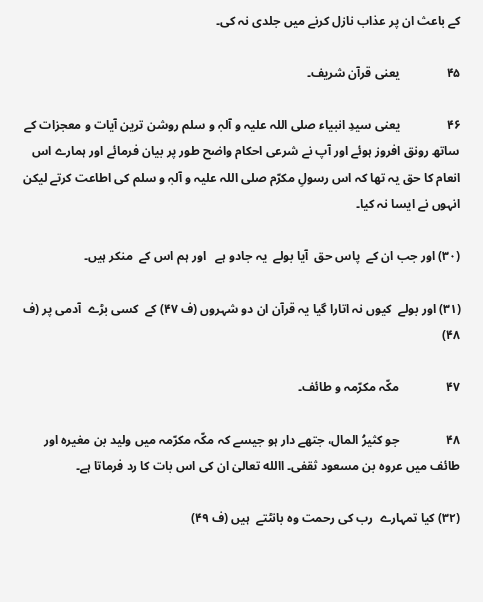کے باعث ان پر عذاب نازل کرنے میں جلدی نہ کی۔

۴۵               یعنی قرآن شریف۔

۴۶               یعنی سیدِ انبیاء صلی اللہ علیہ و آلہٖ و سلم روشن ترین آیات و معجزات کے ساتھ رونق افروز ہوئے اور آپ نے شرعی احکام واضح طور پر بیان فرمائے اور ہمارے اس انعام کا حق یہ تھا کہ اس رسولِ مکرّم صلی اللہ علیہ و آلہٖ و سلم کی اطاعت کرتے لیکن انہوں نے ایسا نہ کیا۔

(۳۰) اور جب ان کے  پاس حق  آیا بولے  یہ جادو ہے   اور ہم اس کے  منکر ہیں۔

(۳۱) اور بولے  کیوں نہ اتارا گیا یہ قرآن ان دو شہروں (ف ۴۷) کے  کسی بڑے  آدمی پر (ف ۴۸)

۴۷               مکّہ مکرّمہ و طائف۔

۴۸               جو کثیرُ المال، جتھے دار ہو جیسے کہ مکّہ مکرّمہ میں ولید بن مغیرہ اور طائف میں عروہ بن مسعود ثقفی۔ االله تعالیٰ ان کی اس بات کا رد فرماتا ہے۔

(۳۲) کیا تمہارے  رب کی رحمت وہ بانٹتے  ہیں (ف ۴۹)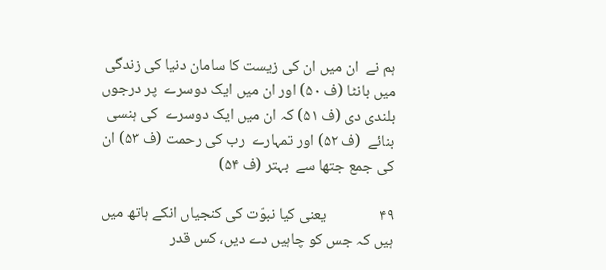ہم نے  ان میں ان کی زیست کا سامان دنیا کی زندگی میں بانٹا (ف ۵۰) اور ان میں ایک دوسرے  پر درجوں بلندی دی (ف ۵۱) کہ ان میں ایک دوسرے  کی ہنسی بنائے  (ف ۵۲) اور تمہارے  رب کی رحمت (ف ۵۳) ان کی جمع جتھا سے  بہتر (ف ۵۴)

۴۹               یعنی کیا نبوّت کی کنجیاں انکے ہاتھ میں ہیں کہ جس کو چاہیں دے دیں، کس قدر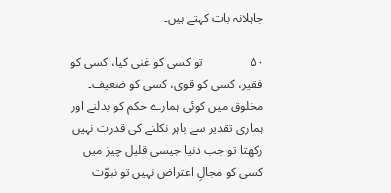جاہلانہ بات کہتے ہیں۔

۵۰               تو کسی کو غنی کیا، کسی کو فقیر، کسی کو قوی، کسی کو ضعیف۔ مخلوق میں کوئی ہمارے حکم کو بدلنے اور ہماری تقدیر سے باہر نکلنے کی قدرت نہیں رکھتا تو جب دنیا جیسی قلیل چیز میں کسی کو مجالِ اعتراض نہیں تو نبوّت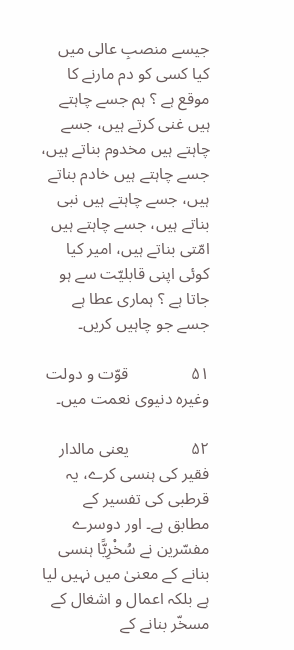جیسے منصبِ عالی میں کیا کسی کو دم مارنے کا موقع ہے ؟ ہم جسے چاہتے ہیں غنی کرتے ہیں، جسے چاہتے ہیں مخدوم بناتے ہیں، جسے چاہتے ہیں خادم بناتے ہیں، جسے چاہتے ہیں نبی بناتے ہیں، جسے چاہتے ہیں امّتی بناتے ہیں، امیر کیا کوئی اپنی قابلیّت سے ہو جاتا ہے ؟ ہماری عطا ہے جسے جو چاہیں کریں۔

۵۱               قوّت و دولت وغیرہ دنیوی نعمت میں۔

۵۲               یعنی مالدار فقیر کی ہنسی کرے، یہ قرطبی کی تفسیر کے مطابق ہے۔ اور دوسرے مفسّرین نے سُخْرِیًّا ہنسی بنانے کے معنیٰ میں نہیں لیا ہے بلکہ اعمال و اشغال کے مسخّر بنانے کے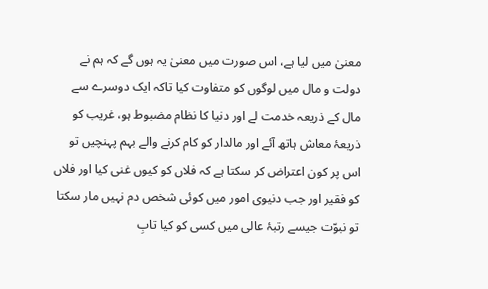معنیٰ میں لیا ہے، اس صورت میں معنیٰ یہ ہوں گے کہ ہم نے دولت و مال میں لوگوں کو متفاوت کیا تاکہ ایک دوسرے سے مال کے ذریعہ خدمت لے اور دنیا کا نظام مضبوط ہو، غریب کو ذریعۂ معاش ہاتھ آئے اور مالدار کو کام کرنے والے بہم پہنچیں تو اس پر کون اعتراض کر سکتا ہے کہ فلاں کو کیوں غنی کیا اور فلاں کو فقیر اور جب دنیوی امور میں کوئی شخص دم نہیں مار سکتا تو نبوّت جیسے رتبۂ عالی میں کسی کو کیا تابِ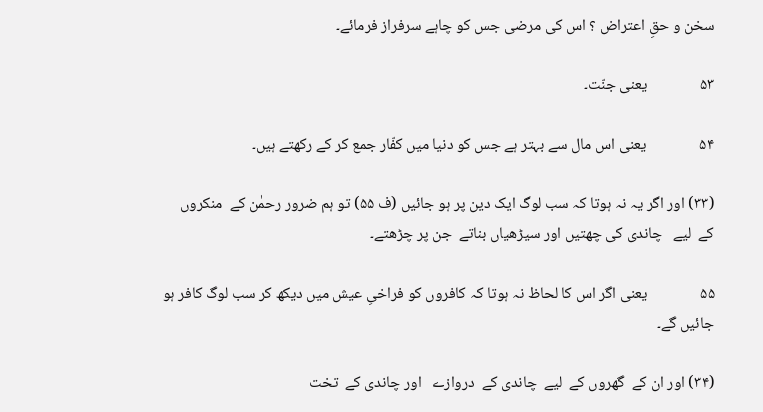سخن و حقِ اعتراض ؟ اس کی مرضی جس کو چاہے سرفراز فرمائے۔

۵۳               یعنی جنّت۔

۵۴               یعنی اس مال سے بہتر ہے جس کو دنیا میں کفّار جمع کر کے رکھتے ہیں۔

(۳۳) اور اگر یہ نہ ہوتا کہ سب لوگ ایک دین پر ہو جائیں (ف ۵۵) تو ہم ضرور رحمٰن کے  منکروں کے  لیے   چاندی کی چھتیں اور سیڑھیاں بناتے  جن پر چڑھتے۔

۵۵               یعنی اگر اس کا لحاظ نہ ہوتا کہ کافروں کو فراخیِ عیش میں دیکھ کر سب لوگ کافر ہو جائیں گے۔

(۳۴) اور ان کے  گھروں کے  لیے  چاندی کے  دروازے   اور چاندی کے  تخت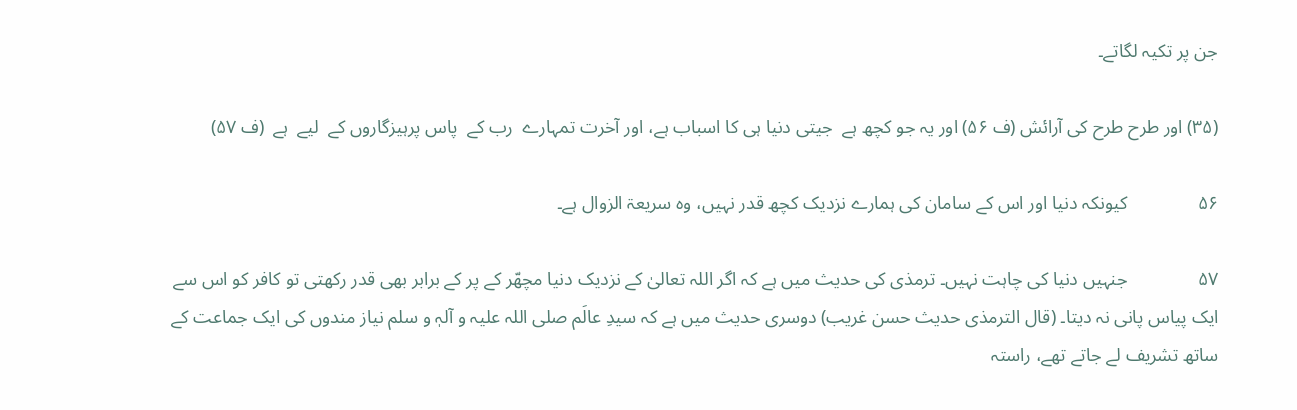جن پر تکیہ لگاتے۔

(۳۵) اور طرح طرح کی آرائش (ف ۵۶) اور یہ جو کچھ ہے  جیتی دنیا ہی کا اسباب ہے، اور آخرت تمہارے  رب کے  پاس پرہیزگاروں کے  لیے  ہے  (ف ۵۷)

۵۶               کیونکہ دنیا اور اس کے سامان کی ہمارے نزدیک کچھ قدر نہیں، وہ سریعۃ الزوال ہے۔

۵۷               جنہیں دنیا کی چاہت نہیں۔ ترمذی کی حدیث میں ہے کہ اگر اللہ تعالیٰ کے نزدیک دنیا مچھّر کے پر کے برابر بھی قدر رکھتی تو کافر کو اس سے ایک پیاس پانی نہ دیتا۔ (قال الترمذی حدیث حسن غریب) دوسری حدیث میں ہے کہ سیدِ عالَم صلی اللہ علیہ و آلہٖ و سلم نیاز مندوں کی ایک جماعت کے ساتھ تشریف لے جاتے تھے، راستہ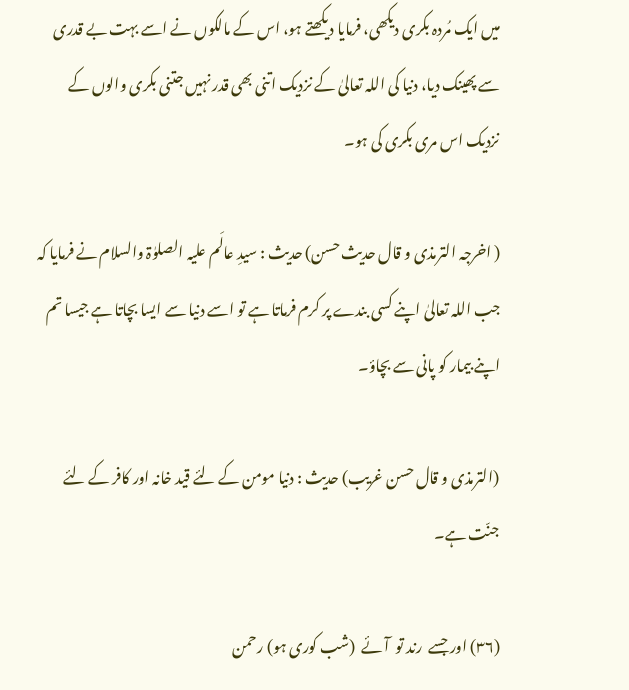میں ایک مُردہ بکری دیکھی، فرمایا دیکھتے ہو، اس کے مالکوں نے اسے بہت بے قدری سے پھینک دیا، دنیا کی اللہ تعالیٰ کے نزدیک اتنی بھی قدر نہیں جتنی بکری والوں کے نزدیک اس مری بکری کی ہو۔

( اخرجہ الترمذی و قال حدیث حسن) حدیث : سیدِ عالَم علیہ الصلوٰۃ والسلام نے فرمایا کہ جب اللہ تعالیٰ اپنے کسی بندے پر کرم فرماتا ہے تو اسے دنیا سے ایسا بچاتا ہے جیسا تم اپنے بیمار کو پانی سے بچاؤ۔

(الترمذی و قال حسن غریب) حدیث : دنیا مومن کے لئے قید خانہ اور کافر کے لئے جنّت ہے۔

(۳۶) اور جسے  رند تو  آئے  (شب کوری ہو) رحمن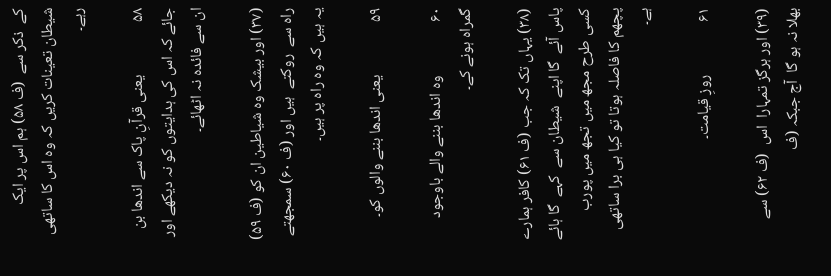کے  ذکر سے  (ف ۵۸) ہم اس پر ایک شیطان تعینات کریں کہ وہ اس کا ساتھی رہے۔

۵۸               یعنی قرآنِ پاک سے اندھا بن جائے کہ اس کی ہدایتوں کو نہ دیکھے اور ان سے فائدہ نہ اٹھائے۔

(۳۷) اور بیشک وہ شیاطین ان کو (ف ۵۹) راہ سے  روکتے  ہیں اور (ف ۶۰) سمجھتے  یہ ہیں کہ وہ راہ پر ہیں۔

۵۹               یعنی اندھا بننے والوں کو۔

۶۰               وہ اندھا بننے والے باوجود گمراہ ہونے کے۔

(۳۸) یہاں تک کہ جب (ف ۶۱) کافر ہمارے  پاس آئے  گا اپنے  شیطان سے  کہے  گا ہائے  کسی طرح مجھ میں تجھ میں پورب پچھم کا فاصلہ ہوتا تو کیا ہی برا ساتھی ہے۔

۶۱               روزِ قیامت۔

(۳۹) اور ہرگز تمہارا  اس  (ف ۶۲) سے  بھلا نہ ہو گا  آج جبکہ (ف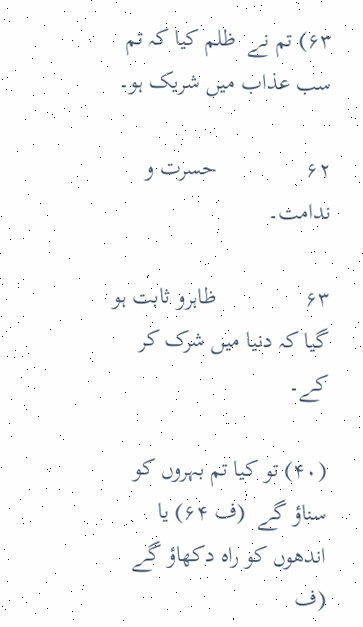۶۳) تم نے  ظلم کیا کہ تم سب عذاب میں شریک ہو۔

۶۲               حسرت و ندامت۔

۶۳               ظاہرو ثابت ہو گیا کہ دنیا میں شرک کر کے۔

(۴۰) تو کیا تم بہروں کو سناؤ گے  (ف ۶۴) یا  اندھوں کو راہ دکھاؤ گے  (ف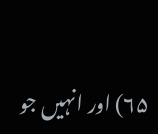۶۵) اور انہیں جو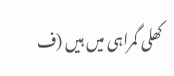کھلی گمراہی میں ہیں (ف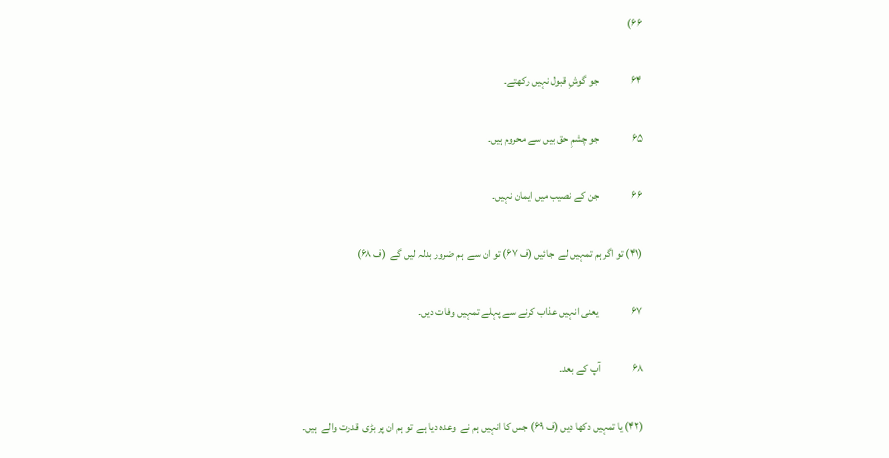۶۶)

۶۴               جو گوشِ قبول نہیں رکھتے۔

۶۵               جو چشمِ حق بیں سے محروم ہیں۔

۶۶               جن کے نصیب میں ایمان نہیں۔

(۴۱) تو اگر ہم تمہیں لے  جائیں (ف ۶۷) تو ان سے  ہم ضرور بدلہ لیں گے  (ف ۶۸)

۶۷               یعنی انہیں عذاب کرنے سے پہلے تمہیں وفات دیں۔

۶۸               آپ کے بعد۔

(۴۲) یا تمہیں دکھا دیں (ف ۶۹) جس کا انہیں ہم نے  وعدہ دیا ہے  تو ہم ان پر بڑی  قدرت والے  ہیں۔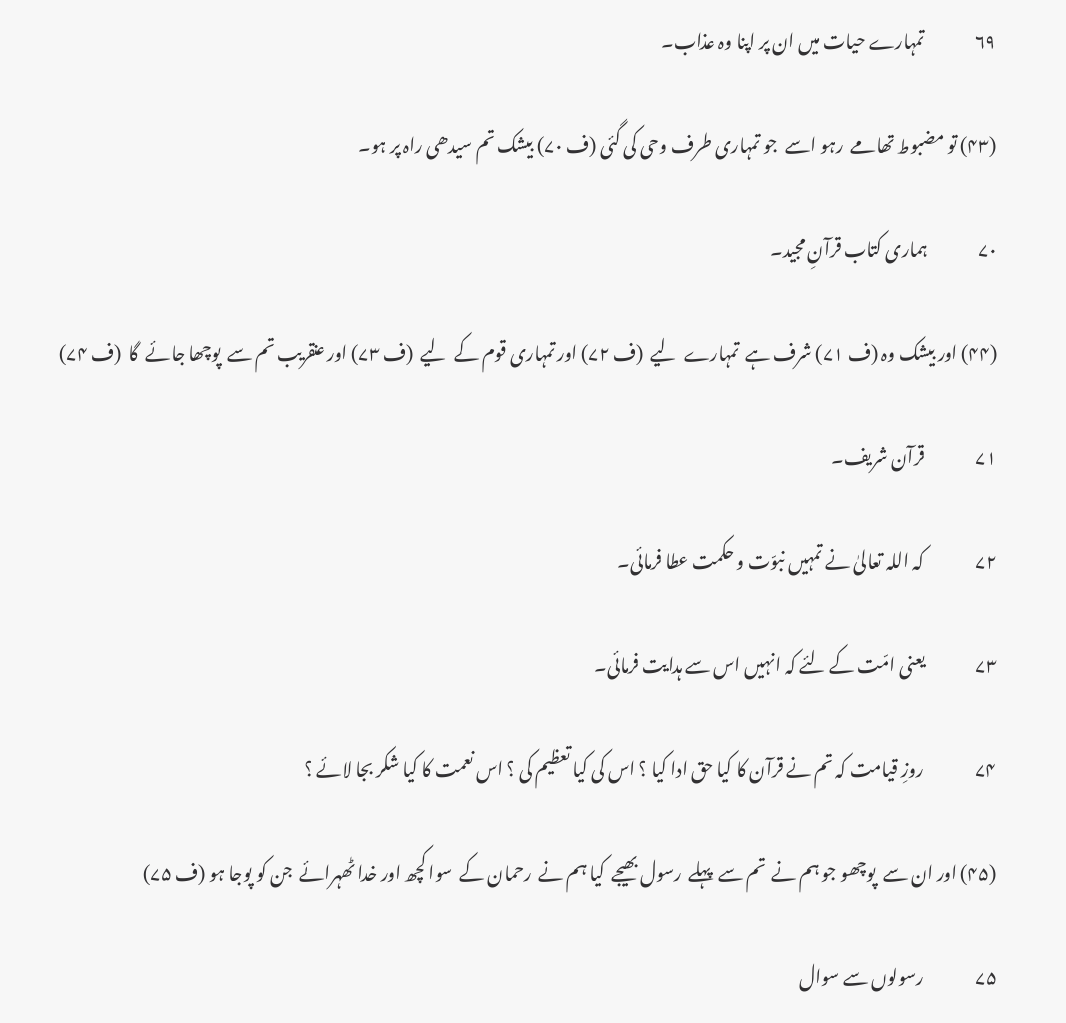۶۹               تمہارے حیات میں ان پر اپنا وہ عذاب۔

(۴۳) تو مضبوط تھامے  رہو اسے  جو تمہاری طرف وحی کی گئی (ف ۷۰) بیشک تم سیدھی راہ پر ہو۔

۷۰               ہماری کتاب قرآنِ مجید۔

(۴۴) اور بیشک وہ (ف ۷۱) شرف ہے  تمہارے  لیے  (ف ۷۲) اور تمہاری قوم کے  لیے  (ف ۷۳) اور عنقریب تم سے  پوچھا جائے  گا  (ف ۷۴)

۷۱               قرآن شریف۔

۷۲               کہ اللہ تعالیٰ نے تمہیں نبوّت و حکمت عطا فرمائی۔

۷۳               یعنی امّت کے لئے کہ انہیں اس سے ہدایت فرمائی۔

۷۴               روزِ قیامت کہ تم نے قرآن کا کیا حق ادا کیا ؟ اس کی کیا تعظیم کی ؟ اس نعمت کا کیا شکر بجا لائے ؟

(۴۵) اور ان سے  پوچھو جو ہم نے  تم سے  پہلے  رسول بھیجے  کیا ہم نے  رحمان کے  سوا کچھ اور خدا ٹھہرائے  جن کو پوجا ہو (ف ۷۵)

۷۵               رسولوں سے سوال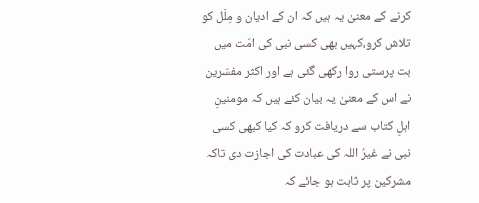کرنے کے معنیٰ یہ ہیں کہ ان کے ادیان و مِلَل کو تلاش کرو،کہیں بھی کسی نبی کی امّت میں بت پرستی روا رکھی گئی ہے اور اکثر مفسّرین نے اس کے معنیٰ یہ بیان کئے ہیں کہ مومنینِ اہلِ کتاب سے دریافت کرو کہ کیا کبھی کسی نبی نے غیرُ اللہ کی عبادت کی اجازت دی تاکہ مشرکین پر ثابت ہو جائے کہ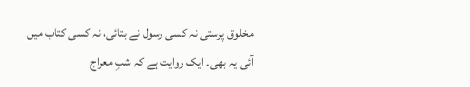مخلوق پرستی نہ کسی رسول نے بتائی، نہ کسی کتاب میں آئی یہ بھی۔ ایک روایت ہے کہ شبِ معراج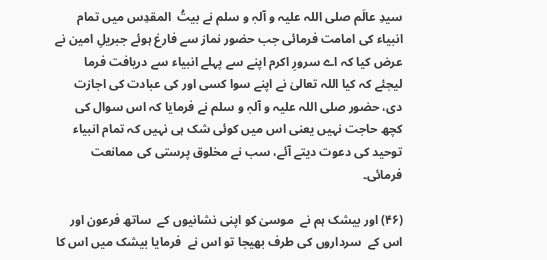سیدِ عالَم صلی اللہ علیہ و آلہٖ و سلم نے بیتُ  المقدِس میں تمام انبیاء کی امامت فرمائی جب حضور نماز سے فارغ ہوئے جبریلِ امین نے عرض کیا کہ اے سرورِ اکرم اپنے سے پہلے انبیاء سے دریافت فرما لیجئے کہ کیا اللہ تعالیٰ نے اپنے سوا کسی اور کی عبادت کی اجازت دی، حضور صلی اللہ علیہ و آلہٖ و سلم نے فرمایا کہ اس سوال کی کچھ حاجت نہیں یعنی اس میں کوئی شک ہی نہیں کہ تمام انبیاء توحید کی دعوت دیتے آئے، سب نے مخلوق پرستی کی ممانعت فرمائی۔

(۴۶) اور بیشک ہم نے  موسیٰ کو اپنی نشانیوں کے  ساتھ فرعون اور اس کے  سرداروں کی طرف بھیجا تو اس نے  فرمایا بیشک میں اس کا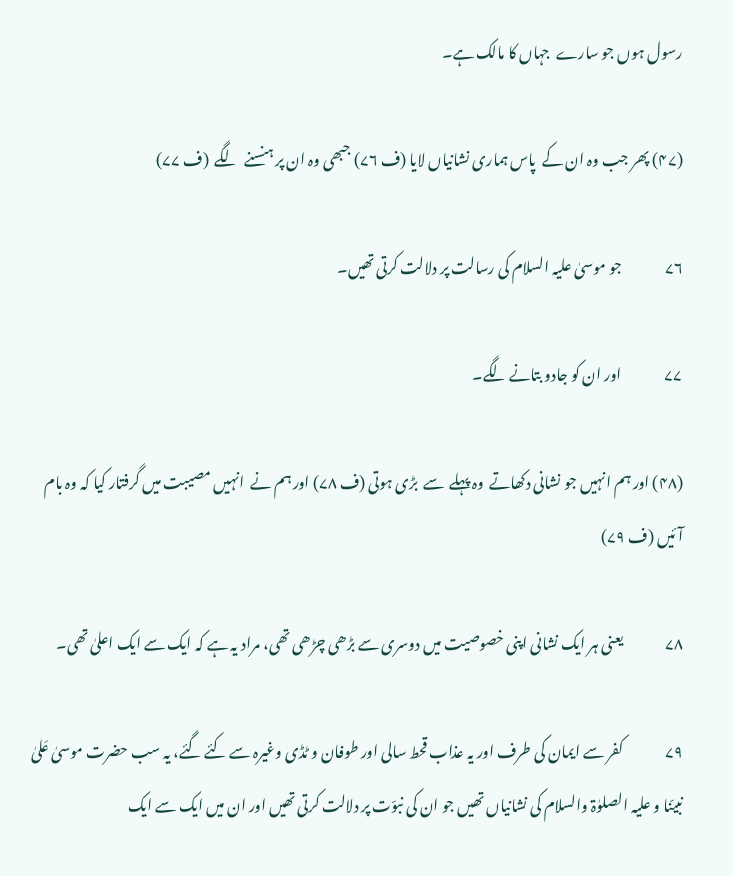رسول ہوں جو سارے  جہاں کا مالک ہے۔

(۴۷) پھر جب وہ ان کے  پاس ہماری نشانیاں لایا (ف ۷۶) جبھی وہ ان پر ہنسنے  لگے  (ف ۷۷)

۷۶               جو موسیٰ علیہ السلام کی رسالت پر دلالت کرتی تھیں۔

۷۷               اور ان کو جادو بتانے لگے۔

(۴۸) اور ہم انہیں جو نشانی دکھاتے  وہ پہلے  سے  بڑی ہوتی (ف ۷۸) اور ہم نے  انہیں مصیبت میں گرفتار کیا کہ وہ بام آئیں (ف ۷۹)

۷۸               یعنی ہر ایک نشانی اپنی خصوصیت میں دوسری سے بڑھی چڑھی تھی، مراد یہ ہے کہ ایک سے ایک اعلیٰ تھی۔

۷۹               کفر سے ایمان کی طرف اور یہ عذاب قحط سالی اور طوفان و ٹڈی وغیرہ سے کئے گئے، یہ سب حضرت موسیٰ عَلیٰ نبیّنا و علیہ الصلوٰۃ والسلام کی نشانیاں تھیں جو ان کی نبوّت پر دلالت کرتی تھیں اور ان میں ایک سے ایک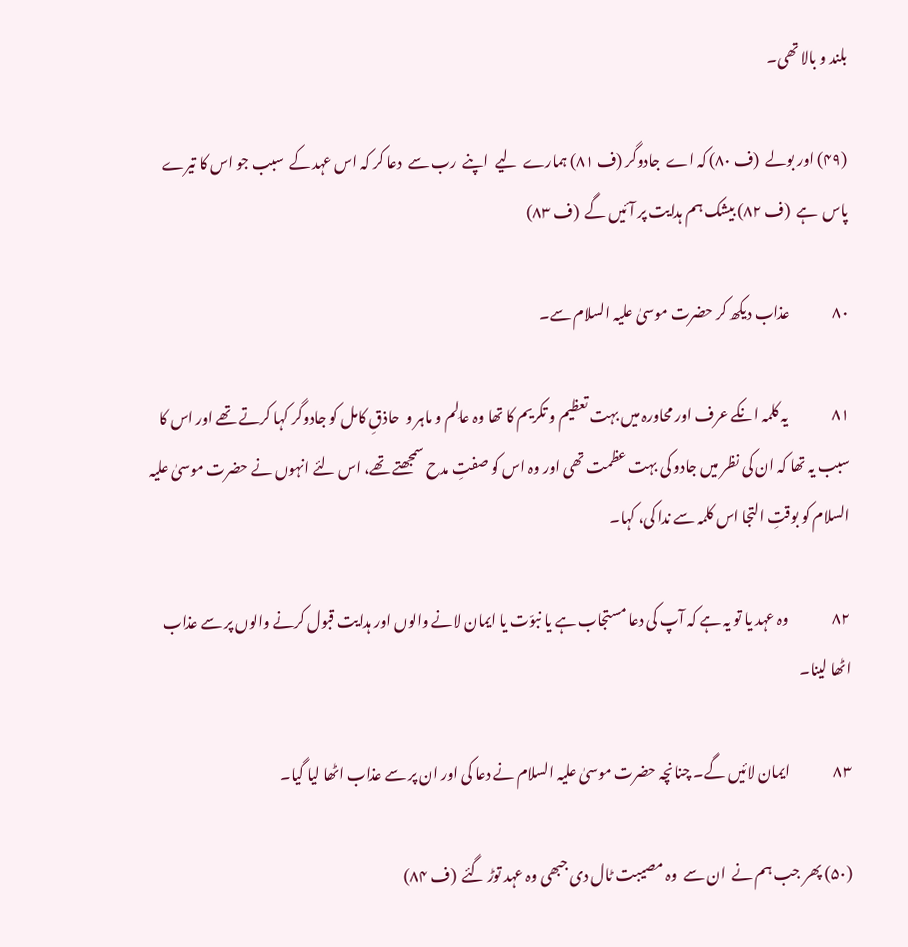بلند و بالا تھی۔

(۴۹) اور بولے  (ف ۸۰) کہ اے  جادوگر (ف ۸۱) ہمارے  لیے  اپنے  رب سے  دعا کر کہ اس عہد کے  سبب جو اس کا تیرے  پاس  ہے  (ف ۸۲) بیشک ہم ہدایت پر آئیں گے  (ف ۸۳)

۸۰               عذاب دیکھ کر حضرت موسیٰ علیہ السلام سے۔

۸۱               یہ کلمہ انکے عرف اور محاورہ میں بہت تعظیم و تکریم کا تھا وہ عالِم و ماہر و  حاذقِ کامل کو جادوگر کہا کرتے تھے اور اس کا سبب یہ تھا کہ ان کی نظر میں جادو کی بہت عظمت تھی اور وہ اس کو صفتِ مدح سمجھتے تھے، اس لئے انہوں نے حضرت موسیٰ علیہ السلام کو بوقتِ التجا اس کلمہ سے ندا کی، کہا۔

۸۲               وہ عہد یا تو یہ ہے کہ آپ کی دعا مستجاب ہے یا نبوّت یا ایمان لانے والوں اور ہدایت قبول کرنے والوں پر سے عذاب اٹھا لینا۔

۸۳               ایمان لائیں گے۔ چنانچہ حضرت موسیٰ علیہ السلام نے دعا کی اور ان پر سے عذاب اٹھا لیا گیا۔

(۵۰) پھر جب ہم نے  ان سے  وہ مصیبت ٹال دی جبھی وہ عہد توڑ گئے  (ف ۸۴)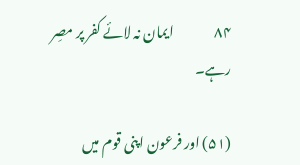۸۴               ایمان نہ لائے کفر پر مصِر رہے۔

(۵۱) اور فرعون اپنی قوم میں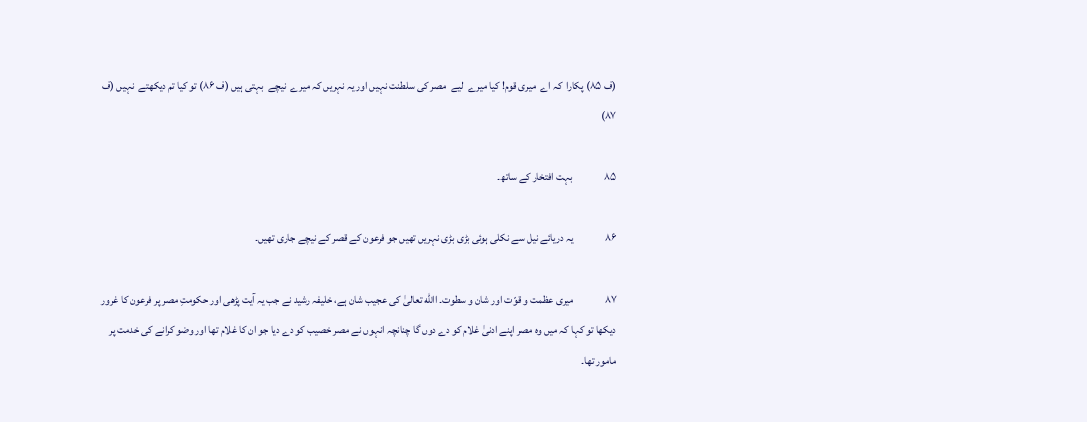(ف ۸۵) پکارا  کہ اے  میری قوم! کیا میرے  لیے  مصر کی سلطنت نہیں اور یہ نہریں کہ میرے  نیچے  بہتی ہیں (ف ۸۶) تو کیا تم دیکھتے  نہیں (ف ۸۷)

۸۵               بہت افتخار کے ساتھ۔

۸۶               یہ دریائے نیل سے نکلی ہوئی بڑی بڑی نہریں تھیں جو فرعون کے قصر کے نیچے جاری تھیں۔

۸۷               میری عظمت و قوّت اور شان و سطوت۔ االله تعالیٰ کی عجیب شان ہے، خلیفہ رشید نے جب یہ آیت پڑھی اور حکومتِ مصر پر فرعون کا غرور دیکھا تو کہا کہ میں وہ مصر اپنے ادنیٰ غلام کو دے دوں گا چنانچہ انہوں نے مصر خصیب کو دے دیا جو ان کا غلام تھا اور وضو کرانے کی خدمت پر مامور تھا۔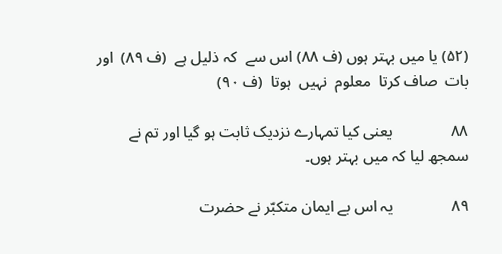(۵۲) یا میں بہتر ہوں (ف ۸۸) اس سے  کہ ذلیل ہے  (ف ۸۹)  اور بات  صاف کرتا  معلوم  نہیں  ہوتا  (ف ۹۰)

۸۸               یعنی کیا تمہارے نزدیک ثابت ہو گیا اور تم نے سمجھ لیا کہ میں بہتر ہوں۔

۸۹               یہ اس بے ایمان متکبّر نے حضرت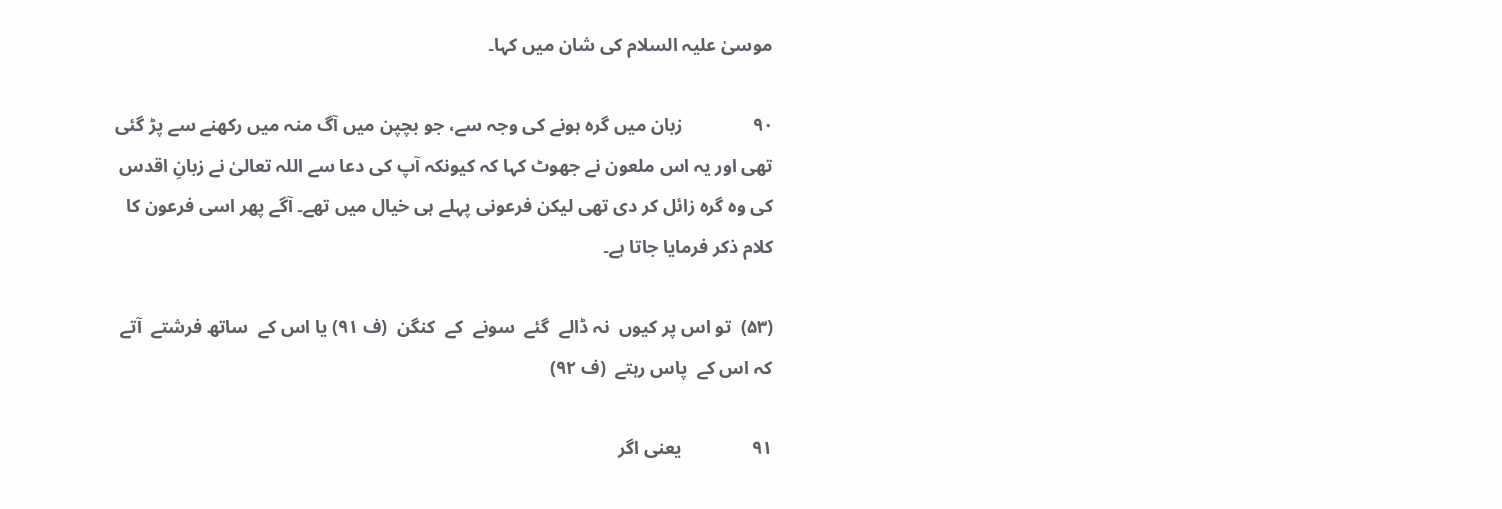موسیٰ علیہ السلام کی شان میں کہا۔

۹۰               زبان میں گرہ ہونے کی وجہ سے، جو بچپن میں آگ منہ میں رکھنے سے پڑ گئی تھی اور یہ اس ملعون نے جھوٹ کہا کہ کیونکہ آپ کی دعا سے اللہ تعالیٰ نے زبانِ اقدس کی وہ گرہ زائل کر دی تھی لیکن فرعونی پہلے ہی خیال میں تھے۔ آگے پھر اسی فرعون کا کلام ذکر فرمایا جاتا ہے۔

(۵۳)  تو اس پر کیوں  نہ ڈالے  گئے  سونے  کے  کنگن  (ف ۹۱) یا اس کے  ساتھ فرشتے  آتے  کہ اس کے  پاس رہتے  (ف ۹۲)

۹۱               یعنی اگر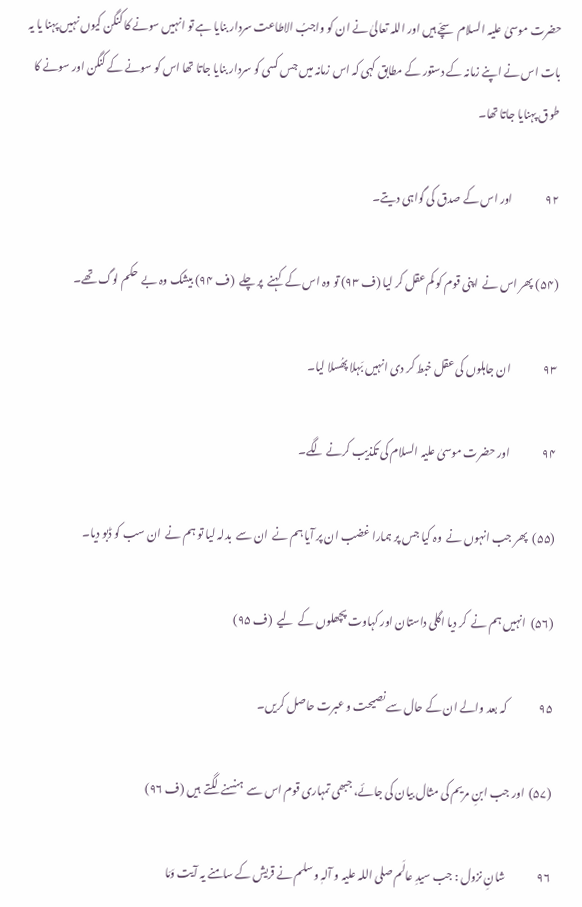حضرت موسیٰ علیہ السلام سچّے ہیں اور اللہ تعالیٰ نے ان کو واجبُ الاطاعت سردار بنایا ہے تو انہیں سونے کا کنگن کیوں نہیں پہنا یا یہ بات اس نے اپنے زمانہ کے دستور کے مطابق کہی کہ اس زمانہ میں جس کسی کو سردار بنایا جاتا تھا اس کو سونے کے کنگن اور سونے کا طوق پہنایا جاتا تھا۔

۹۲               اور اس کے صدق کی گواہی دیتے۔

(۵۴) پھر اس نے  اپنی قوم کو کم عقل کر لیا (ف ۹۳) تو وہ اس کے  کہنے  پر چلے  (ف ۹۴) بیشک وہ بے  حکم لوگ تھے۔

۹۳               ان جاہلوں کی عقل خبط کر دی انہیں بَہلا پھُسلا لیا۔

۹۴               اور حضرت موسیٰ علیہ السلام کی تکذیب کرنے لگے۔

(۵۵)  پھر جب انہوں نے  وہ کیا جس پر ہمارا غضب ان پر آیا ہم نے  ان سے  بدلہ لیا تو ہم نے  ان سب کو ڈبو دیا۔

(۵۶)  انہیں ہم نے  کر دیا اگلی داستان اور کہاوت پچھلوں کے  لیے  (ف ۹۵)

۹۵               کہ بعد والے ان کے حال سے نصیحت و عبرت حاصل کریں۔

(۵۷)  اور جب ابنِ مریم کی مثال بیان کی جائے، جبھی تمہاری قوم اس سے  ہنسنے  لگتے  ہیں (ف ۹۶)

۹۶               شانِ نزول : جب سیدِ عالَم صلی اللہ علیہ و آلہٖ و سلم نے قریش کے سامنے یہ آیت وَمَا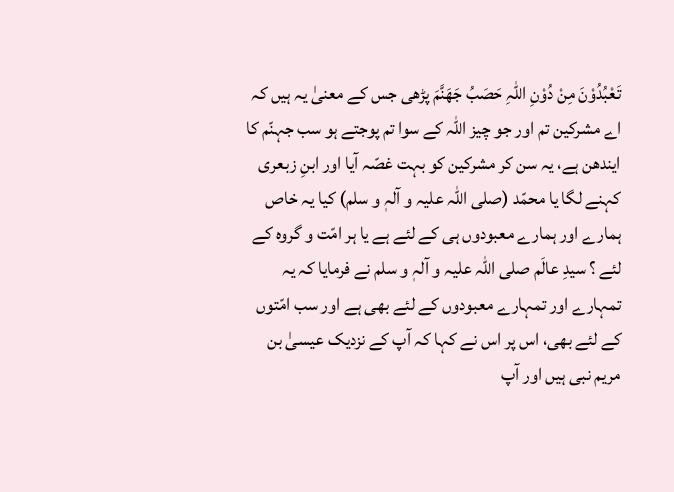تَعْبُدُوْنَ مِنْ دُوْنِ اللہِ حَصَبُ جَھَنَّمَ پڑھی جس کے معنیٰ یہ ہیں کہ اے مشرکین تم اور جو چیز اللہ کے سوا تم پوجتے ہو سب جہنّم کا ایندھن ہے، یہ سن کر مشرکین کو بہت غصّہ آیا اور ابنِ زبعری کہنے لگا یا محمّد (صلی اللہ علیہ و آلہٖ و سلم) کیا یہ خاص ہمارے اور ہمارے معبودوں ہی کے لئے ہے یا ہر امّت و گروہ کے لئے ؟ سیدِ عالَم صلی اللہ علیہ و آلہٖ و سلم نے فرمایا کہ یہ تمہارے اور تمہارے معبودوں کے لئے بھی ہے اور سب امّتوں کے لئے بھی، اس پر اس نے کہا کہ آپ کے نزدیک عیسیٰ بن مریم نبی ہیں اور آپ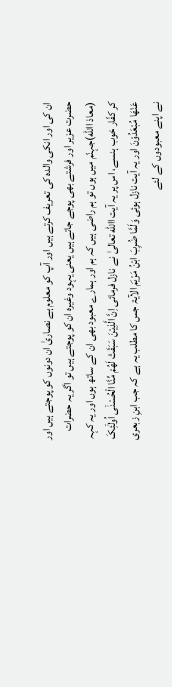ان کی اور انکی والدہ کی تعریف کرتے ہیں اور آپ کو معلوم ہے نصاریٰ ان دونوں کو پوجتے ہیں اور حضرت عزیر اور فرشتے بھی پوجے جاتے ہیں یعنی یہود وغیرہ ان کو پوجتے ہیں تو اگر یہ حضرات (معاذ االله)جہنّم میں ہوں تو ہم راضی ہیں کہ ہم اور ہمارے معبود بھی ان کے ساتھ ہوں اور یہ کہہ کر کفّار خوب ہنسے، اس پر یہ آیت االله تعالیٰ نے نازل فرمائی اِنَّ الَّذِیْنَ سَبَقَتْ لَھُمْ مِّنَّا الْحُسْنٰۤی اُولٰۤئِکَ عَنْھَا مُبْعَدُوْنَ اور یہ آیت نازل ہوئی وَلَمَّا ضُرِبَ ابْنُ مَرْیَمَ الآیۃ جس کا مطلب یہ ہے کہ جب ابنِ زبعری نے اپنے معبودوں کے لئے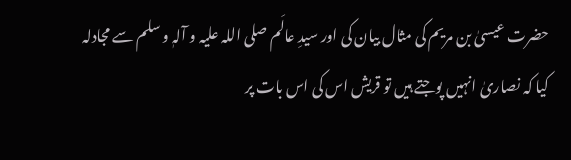حضرت عیسیٰ بن مریم کی مثال بیان کی اور سیدِ عالَم صلی اللہ علیہ و آلہٖ و سلم سے مجادلہ کیا کہ نصاریٰ انہیں پوجتے ہیں تو قریش اس کی اس بات پر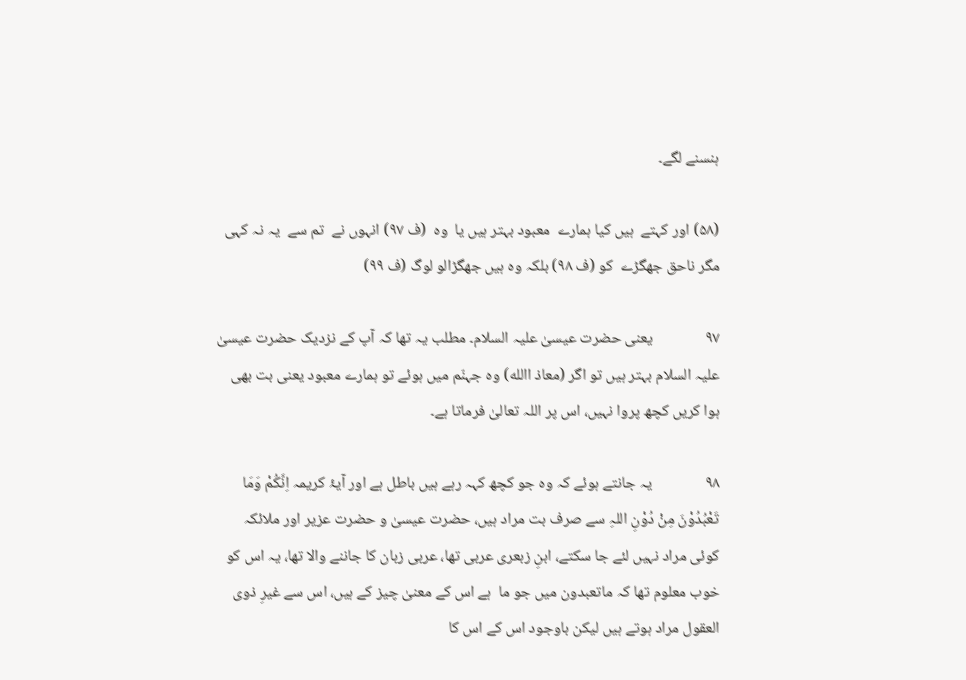ہنسنے لگے۔

(۵۸) اور کہتے  ہیں کیا ہمارے  معبود بہتر ہیں یا  وہ  (ف ۹۷) انہوں نے  تم سے  یہ نہ کہی مگر ناحق جھگڑے  کو (ف ۹۸) بلکہ وہ ہیں جھگڑالو لوگ (ف ۹۹)

۹۷               یعنی حضرت عیسیٰ علیہ السلام۔ مطلب یہ تھا کہ آپ کے نزدیک حضرت عیسیٰ علیہ السلام بہتر ہیں تو اگر (معاذ االله) وہ جہنّم میں ہوئے تو ہمارے معبود یعنی بت بھی ہوا کریں کچھ پروا نہیں، اس پر اللہ تعالیٰ فرماتا ہے۔

۹۸               یہ جانتے ہوئے کہ وہ جو کچھ کہہ رہے ہیں باطل ہے اور آیۂ کریمہ اِنَّکُمْ وَمَا تَعْبُدُوْنَ مِنْ دُوْنِ اللہِ سے صرف بت مراد ہیں، حضرت عیسیٰ و حضرت عزیر اور ملائکہ کوئی مراد نہیں لئے جا سکتے، ابنِ زبعری عربی تھا، عربی زبان کا جاننے والا تھا، یہ اس کو خوب معلوم تھا کہ ماتعبدون میں جو ما  ہے اس کے معنیٰ چیز کے ہیں، اس سے غیرِ ذوی العقول مراد ہوتے ہیں لیکن باوجود اس کے اس کا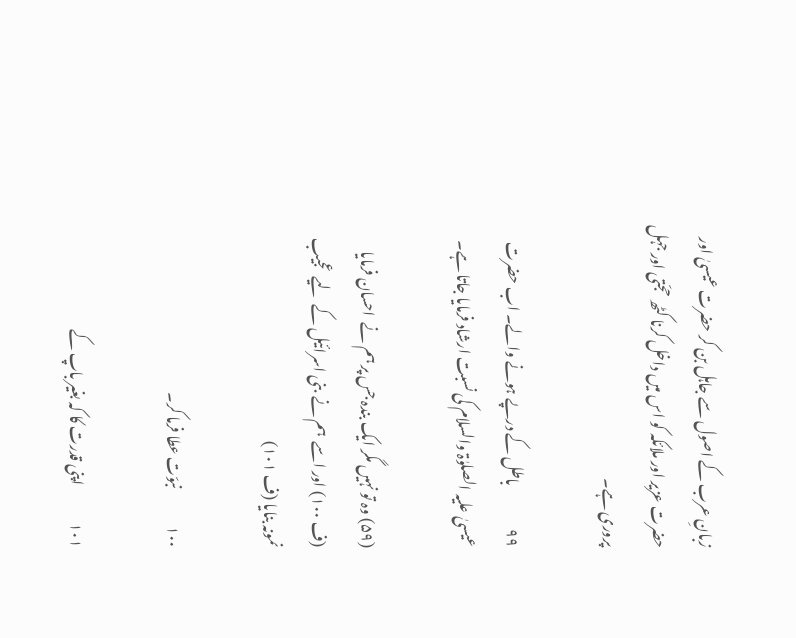زبانِ عرب کے اصول سے جاہل بن کر حضرت عیسیٰ اور حضرت عزیر اور ملائکہ کو اس میں داخل کرنا کٹھ حجّتی اور جہل پروری ہے۔

۹۹               باطل کے درپے ہونے والے۔ اب حضرت عیسیٰ علیہ الصلوٰۃ والسلام کی نسبت ارشاد فرمایا جاتا ہے۔

(۵۹) وہ تو نہیں مگر ایک بندہ جس پر ہم نے  احسان فرمایا (ف ۱۰۰) اور اسے  ہم نے  بنی اسرائیل کے  لیے  عجیب نمونہ بنایا (ف ۱۰۱)

۱۰۰             نبوّت عطا فرما کر۔

۱۰۱             اپنی قدرت کا کہ بغیر باپ کے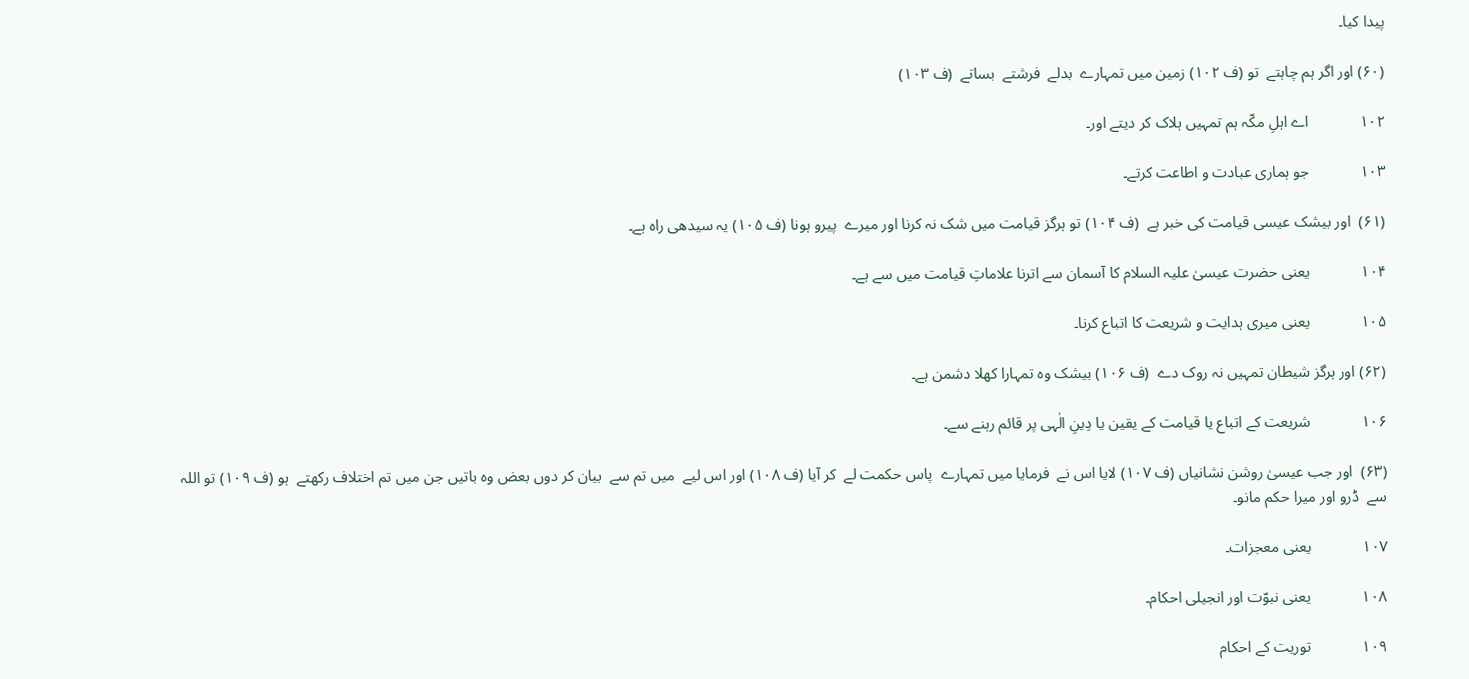پیدا کیا۔

(۶۰) اور اگر ہم چاہتے  تو (ف ۱۰۲) زمین میں تمہارے  بدلے  فرشتے  بساتے  (ف ۱۰۳)

۱۰۲             اے اہلِ مکّہ ہم تمہیں ہلاک کر دیتے اور۔

۱۰۳             جو ہماری عبادت و اطاعت کرتے۔

(۶۱)  اور بیشک عیسی قیامت کی خبر ہے  (ف ۱۰۴) تو ہرگز قیامت میں شک نہ کرنا اور میرے  پیرو ہونا (ف ۱۰۵) یہ سیدھی راہ ہے۔

۱۰۴             یعنی حضرت عیسیٰ علیہ السلام کا آسمان سے اترنا علاماتِ قیامت میں سے ہے۔

۱۰۵             یعنی میری ہدایت و شریعت کا اتباع کرنا۔

(۶۲) اور ہرگز شیطان تمہیں نہ روک دے  (ف ۱۰۶) بیشک وہ تمہارا کھلا دشمن ہے۔

۱۰۶             شریعت کے اتباع یا قیامت کے یقین یا دِینِ الٰہی پر قائم رہنے سے۔

(۶۳)  اور جب عیسیٰ روشن نشانیاں (ف ۱۰۷) لایا اس نے  فرمایا میں تمہارے  پاس حکمت لے  کر آیا (ف ۱۰۸) اور اس لیے  میں تم سے  بیان کر دوں بعض وہ باتیں جن میں تم اختلاف رکھتے  ہو (ف ۱۰۹) تو اللہ سے  ڈرو اور میرا حکم مانو۔

۱۰۷             یعنی معجزات۔

۱۰۸             یعنی نبوّت اور انجیلی احکام۔

۱۰۹             توریت کے احکام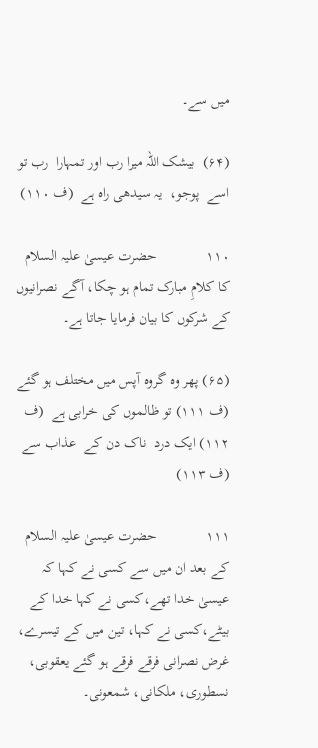میں سے۔

(۶۴)  بیشک اللہ میرا رب اور تمہارا  رب تو اسے  پوجو،  یہ سیدھی راہ ہے  (ف ۱۱۰)

۱۱۰             حضرت عیسیٰ علیہ السلام کا کلامِ مبارک تمام ہو چکا، آگے نصرانیوں کے شرکوں کا بیان فرمایا جاتا ہے۔

(۶۵) پھر وہ گروہ آپس میں مختلف ہو گئے  (ف ۱۱۱) تو ظالموں کی خرابی ہے  (ف ۱۱۲) ایک درد  ناک دن کے  عذاب سے  (ف ۱۱۳)

۱۱۱             حضرت عیسیٰ علیہ السلام کے بعد ان میں سے کسی نے کہا کہ عیسیٰ خدا تھے،کسی نے کہا خدا کے بیٹے،کسی نے کہا، تین میں کے تیسرے، غرض نصرانی فرقے فرقے ہو گئے یعقوبی، نسطوری، ملکانی، شمعونی۔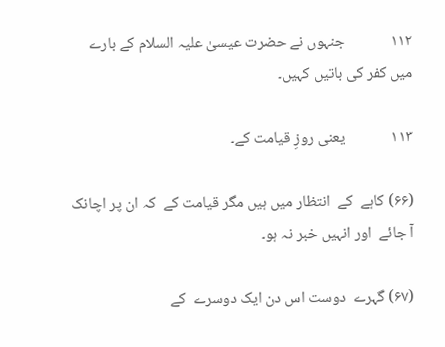۱۱۲             جنہوں نے حضرت عیسیٰ علیہ السلام کے بارے میں کفر کی باتیں کہیں۔

۱۱۳             یعنی روزِ قیامت کے۔

(۶۶) کاہے  کے  انتظار میں ہیں مگر قیامت کے  کہ ان پر اچانک آ جائے  اور انہیں خبر نہ ہو۔

(۶۷) گہرے  دوست اس دن ایک دوسرے  کے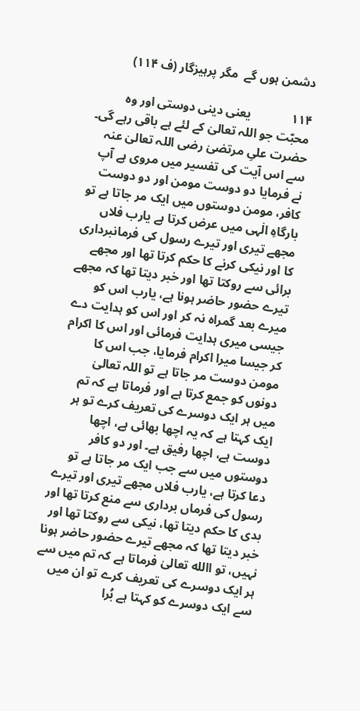دشمن ہوں گے  مگر پرہیزگار (ف ۱۱۴)

۱۱۴             یعنی دینی دوستی اور وہ محبّت جو اللہ تعالیٰ کے لئے ہے باقی رہے گی۔ حضرت علیِ مرتضیٰ رضی اللہ تعالیٰ عنہ سے اس آیت کی تفسیر میں مروی ہے آپ نے فرمایا دو دوست مومن اور دو دوست کافر، مومن دوستوں میں ایک مر جاتا ہے تو بارگاہِ الٰہی میں عرض کرتا ہے یارب فلاں مجھے تیری اور تیرے رسول کی فرمانبرداری کا اور نیکی کرنے کا حکم کرتا تھا اور مجھے برائی سے روکتا تھا اور خبر دیتا تھا کہ مجھے تیرے حضور حاضر ہونا ہے، یارب اس کو میرے بعد گمراہ نہ کر اور اس کو ہدایت دے جیسی میری ہدایت فرمائی اور اس کا اکرام کر جیسا میرا اکرام فرمایا، جب اس کا مومن دوست مر جاتا ہے تو اللہ تعالیٰ دونوں کو جمع کرتا ہے اور فرماتا ہے کہ تم میں ہر ایک دوسرے کی تعریف کرے تو ہر ایک کہتا ہے کہ یہ اچھا بھائی ہے، اچھا دوست ہے، اچھا رفیق ہے۔ اور دو کافر دوستوں میں سے جب ایک مر جاتا ہے تو دعا کرتا ہے، یارب فلاں مجھے تیری اور تیرے رسول کی فرماں برداری سے منع کرتا تھا اور بدی کا حکم دیتا تھا، نیکی سے روکتا تھا اور خبر دیتا تھا کہ مجھے تیرے حضور حاضر ہونا نہیں، تو االله تعالیٰ فرماتا ہے کہ تم میں سے ہر ایک دوسرے کی تعریف کرے تو ان میں سے ایک دوسرے کو کہتا ہے بُرا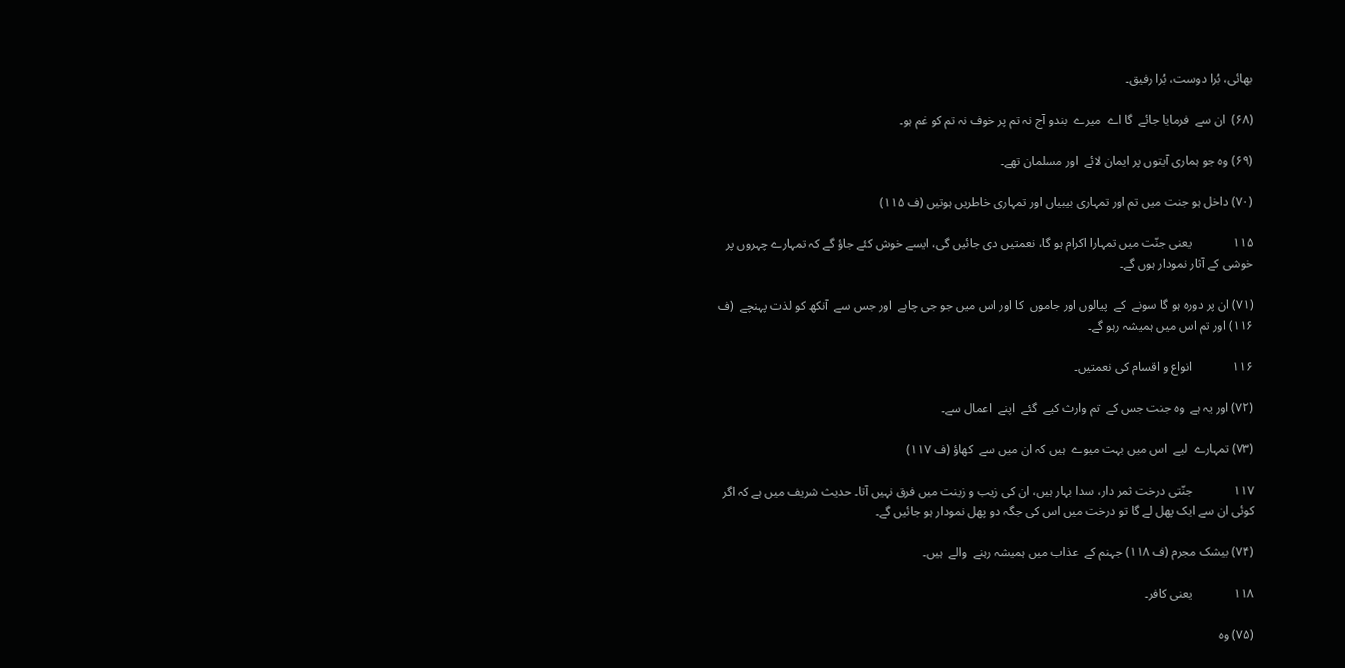بھائی، بُرا دوست، بُرا رفیق۔

(۶۸)  ان سے  فرمایا جائے  گا اے  میرے  بندو آج نہ تم پر خوف نہ تم کو غم ہو۔

(۶۹) وہ جو ہماری آیتوں پر ایمان لائے  اور مسلمان تھے۔

(۷۰) داخل ہو جنت میں تم اور تمہاری بیبیاں اور تمہاری خاطریں ہوتیں (ف ۱۱۵)

۱۱۵             یعنی جنّت میں تمہارا اکرام ہو گا، نعمتیں دی جائیں گی، ایسے خوش کئے جاؤ گے کہ تمہارے چہروں پر خوشی کے آثار نمودار ہوں گے۔

(۷۱) ان پر دورہ ہو گا سونے  کے  پیالوں اور جاموں  کا اور اس میں جو جی چاہے  اور جس سے  آنکھ کو لذت پہنچے  (ف ۱۱۶) اور تم اس میں ہمیشہ رہو گے۔

۱۱۶             انواع و اقسام کی نعمتیں۔

(۷۲) اور یہ ہے  وہ جنت جس کے  تم وارث کیے  گئے  اپنے  اعمال سے۔

(۷۳) تمہارے  لیے  اس میں بہت میوے  ہیں کہ ان میں سے  کھاؤ (ف ۱۱۷)

۱۱۷             جنّتی درخت ثمر دار، سدا بہار ہیں، ان کی زیب و زینت میں فرق نہیں آتا۔ حدیث شریف میں ہے کہ اگر کوئی ان سے ایک پھل لے گا تو درخت میں اس کی جگہ دو پھل نمودار ہو جائیں گے۔

(۷۴) بیشک مجرم (ف ۱۱۸) جہنم کے  عذاب میں ہمیشہ رہنے  والے  ہیں۔

۱۱۸             یعنی کافر۔

(۷۵) وہ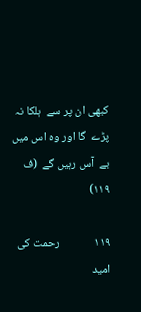کبھی ان پر سے  ہلکا نہ پڑے  گا اور وہ اس میں بے  آس رہیں گے  (ف ۱۱۹)

۱۱۹             رحمت کی امید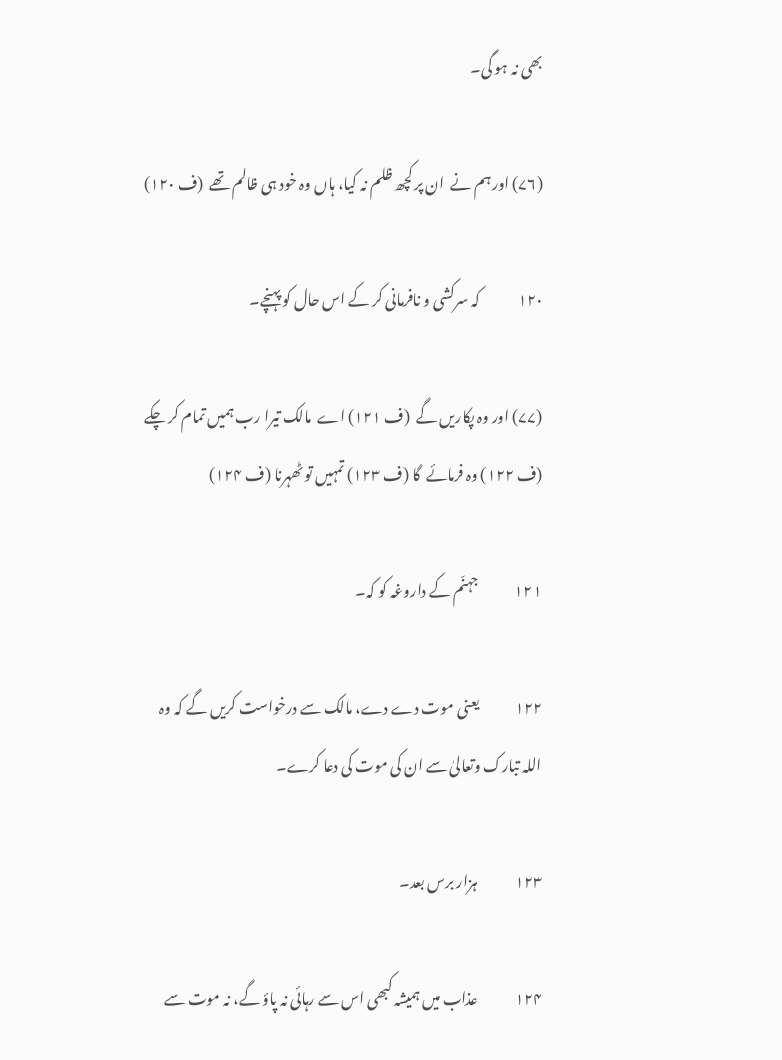بھی نہ ہو گی۔

(۷۶) اور ہم نے  ان پر کچھ ظلم نہ کیا، ہاں وہ خود ہی ظالم تھے  (ف ۱۲۰)

۱۲۰             کہ سرکشی و نافرمانی کر کے اس حال کو پہنچے۔

(۷۷) اور وہ پکاریں گے  (ف ۱۲۱) اے  مالک تیرا رب ہمیں تمام کر چکے  (ف ۱۲۲) وہ فرمائے  گا (ف ۱۲۳) تمہیں تو ٹھہرنا (ف ۱۲۴)

۱۲۱             جہنّم کے داروغہ کو کہ۔

۱۲۲             یعنی موت دے دے، مالک سے درخواست کریں گے کہ وہ اللہ تبارک وتعالیٰ سے ان کی موت کی دعا کرے۔

۱۲۳             ہزار برس بعد۔

۱۲۴             عذاب میں ہمیشہ کبھی اس سے رہائی نہ پاؤ گے، نہ موت سے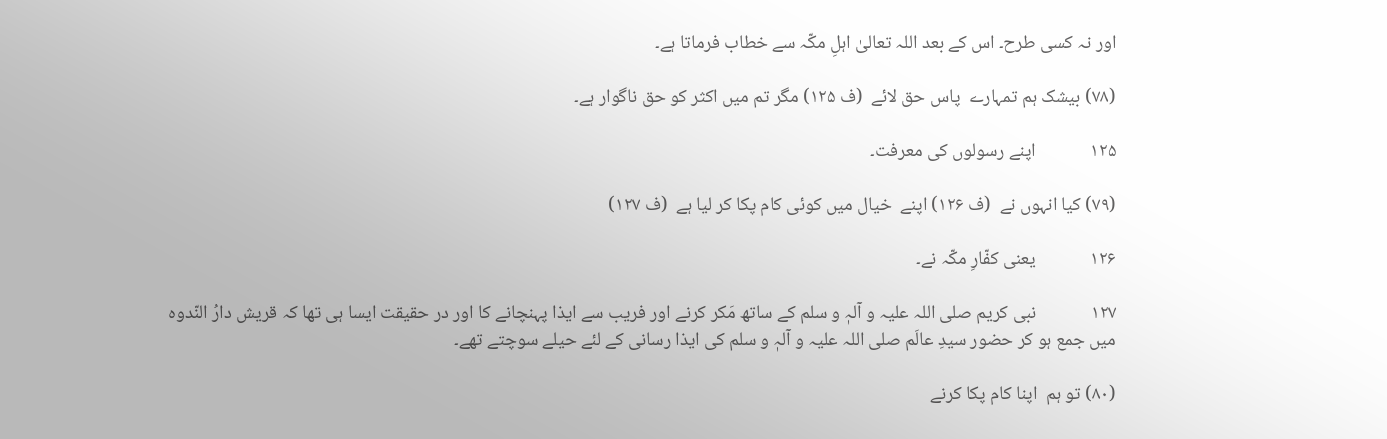اور نہ کسی طرح۔ اس کے بعد اللہ تعالیٰ اہلِ مکّہ سے خطاب فرماتا ہے۔

(۷۸) بیشک ہم تمہارے  پاس حق لائے  (ف ۱۲۵) مگر تم میں اکثر کو حق ناگوار ہے۔

۱۲۵             اپنے رسولوں کی معرفت۔

(۷۹) کیا انہوں نے  (ف ۱۲۶) اپنے  خیال میں کوئی کام پکا کر لیا ہے  (ف ۱۲۷)

۱۲۶             یعنی کفّارِ مکّہ نے۔

۱۲۷             نبی کریم صلی اللہ علیہ و آلہٖ و سلم کے ساتھ مَکر کرنے اور فریب سے ایذا پہنچانے کا اور در حقیقت ایسا ہی تھا کہ قریش دارُ النّدوہ میں جمع ہو کر حضور سیدِ عالَم صلی اللہ علیہ و آلہٖ و سلم کی ایذا رسانی کے لئے حیلے سوچتے تھے۔

(۸۰) تو ہم  اپنا کام پکا کرنے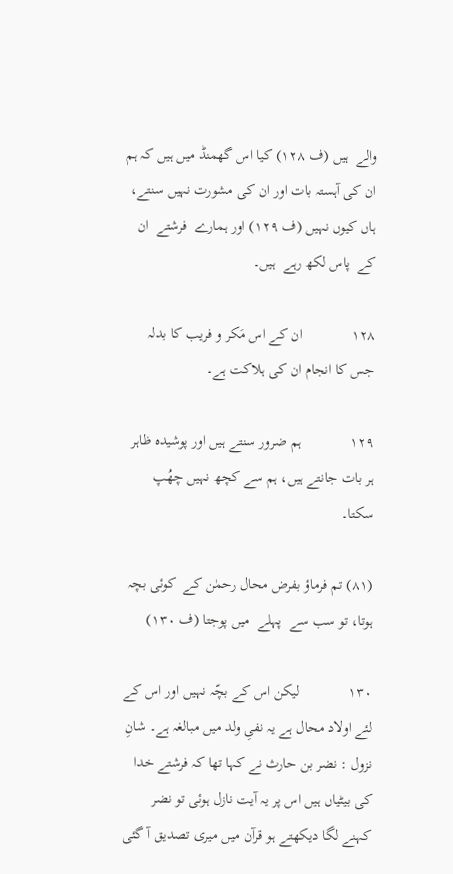والے  ہیں (ف ۱۲۸) کیا اس گھمنڈ میں ہیں کہ ہم ان کی آہستہ بات اور ان کی مشورت نہیں سنتے، ہاں کیوں نہیں (ف ۱۲۹) اور ہمارے  فرشتے  ان کے  پاس لکھ رہے  ہیں۔

۱۲۸             ان کے اس مَکر و فریب کا بدلہ جس کا انجام ان کی ہلاکت ہے۔

۱۲۹             ہم ضرور سنتے ہیں اور پوشیدہ ظاہر ہر بات جانتے ہیں، ہم سے کچھ نہیں چھُپ سکتا۔

(۸۱) تم فرماؤ بفرض محال رحمٰن کے  کوئی بچہ ہوتا، تو سب سے  پہلے  میں پوجتا (ف ۱۳۰)

۱۳۰             لیکن اس کے بچّہ نہیں اور اس کے لئے اولاد محال ہے یہ نفیِ ولد میں مبالغہ ہے۔ شانِ نزول : نضر بن حارث نے کہا تھا کہ فرشتے خدا کی بیٹیاں ہیں اس پر یہ آیت نازل ہوئی تو نضر کہنے لگا دیکھتے ہو قرآن میں میری تصدیق آ گئی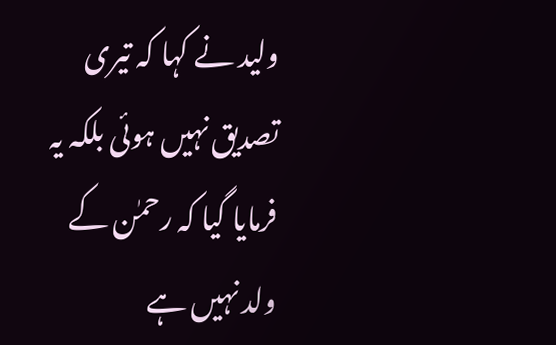ولید نے کہا کہ تیری تصدیق نہیں ہوئی بلکہ یہ فرمایا گیا کہ رحمٰن کے ولد نہیں ہے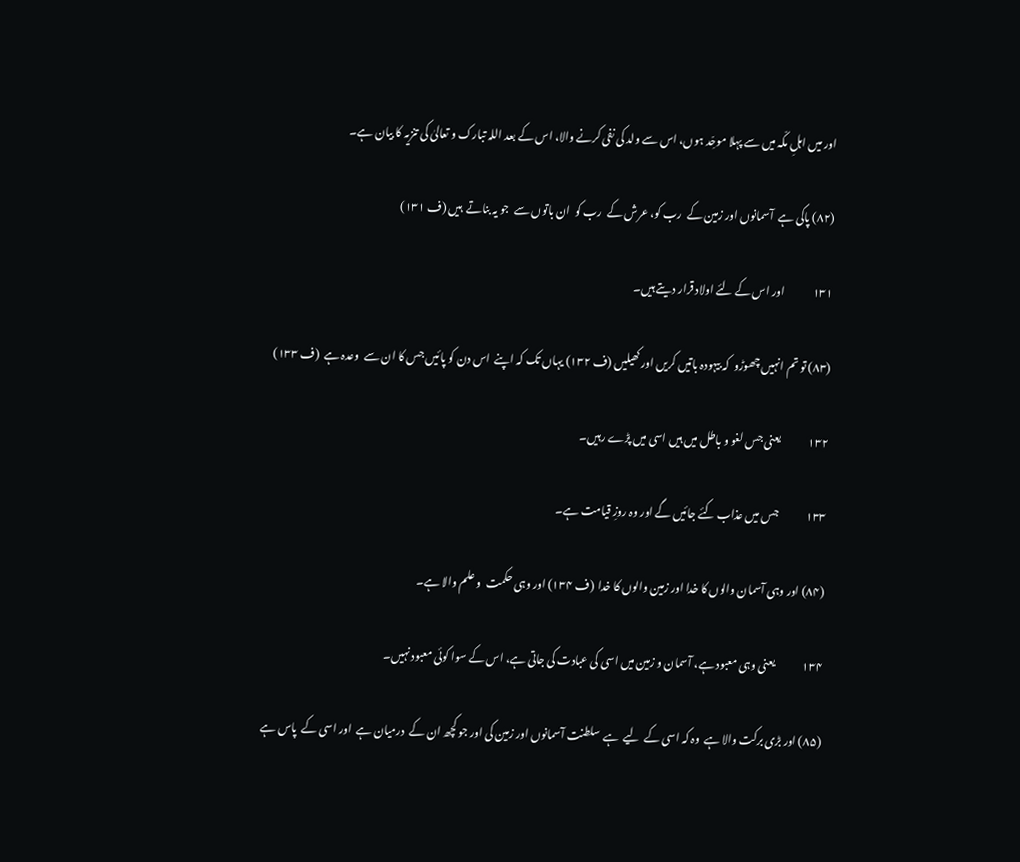اور میں اہلِ مکّہ میں سے پہلا موحِّد ہوں، اس سے ولد کی نفی کرنے والا، اس کے بعد اللہ تبارک و تعالیٰ کی تنزیہ کا بیان ہے۔

(۸۲) پاکی ہے  آسمانوں اور زمین کے  رب کو، عرش کے  رب کو  ان باتوں سے  جو یہ بناتے  ہیں (ف ۱۳۱)

۱۳۱             اور اس کے لئے اولاد قرار دیتے ہیں۔

(۸۳) تو تم انہیں چھوڑو  کہ بیہودہ باتیں کریں اور کھیلیں (ف ۱۳۲) یہاں تک کہ اپنے  اس دن کو پائیں جس کا ان سے  وعدہ ہے  (ف ۱۳۳)

۱۳۲             یعنی جس لغو و باطل میں ہیں اسی میں پڑے رہیں۔

۱۳۳             جس میں عذاب کئے جائیں گے اور وہ روزِ قیامت ہے۔

(۸۴) اور وہی آسمان والوں کا خدا اور زمین والوں کا خدا  (ف ۱۳۴) اور وہی حکمت  و علم والا ہے۔

۱۳۴             یعنی وہی معبود ہے، آسمان و زمین میں اسی کی عبادت کی جاتی ہے، اس کے سوا کوئی معبود نہیں۔

(۸۵) اور بڑی برکت والا ہے  وہ کہ اسی کے  لیے  ہے  سلطنت آسمانوں اور زمین کی اور جو کچھ ان کے  درمیان ہے  اور اسی کے  پاس ہے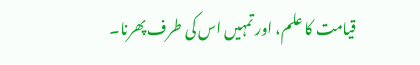قیامت کا علم، اور تمہیں اس کی طرف پھرنا۔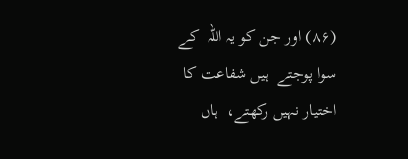(۸۶) اور جن کو یہ اللہ  کے  سوا پوجتے  ہیں شفاعت کا اختیار نہیں رکھتے،  ہاں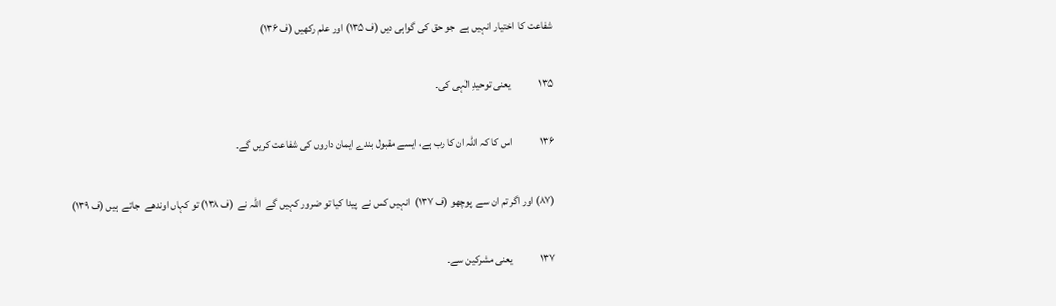شفاعت کا  اختیار انہیں ہے  جو حق کی گواہی دیں (ف ۱۳۵) اور علم رکھیں (ف ۱۳۶)

۱۳۵             یعنی توحیدِ الٰہی کی۔

۱۳۶             اس کا کہ اللہ ان کا رب ہے، ایسے مقبول بندے ایمان داروں کی شفاعت کریں گے۔

(۸۷) اور اگر تم ان سے  پوچھو (ف ۱۳۷)  انہیں کس نے  پیدا کیا تو ضرور کہیں گے  اللہ نے  (ف ۱۳۸) تو کہاں اوندھے  جاتے  ہیں (ف ۱۳۹)

۱۳۷             یعنی مشرکین سے۔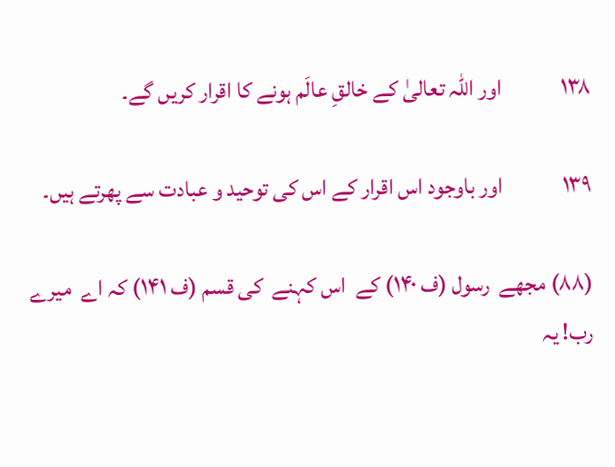۱۳۸             اور اللہ تعالیٰ کے خالقِ عالَم ہونے کا اقرار کریں گے۔

۱۳۹             اور باوجود اس اقرار کے اس کی توحید و عبادت سے پھرتے ہیں۔

(۸۸) مجھے  رسول (ف ۱۴۰) کے  اس کہنے  کی قسم (ف ۱۴۱) کہ اے  میرے  رب! یہ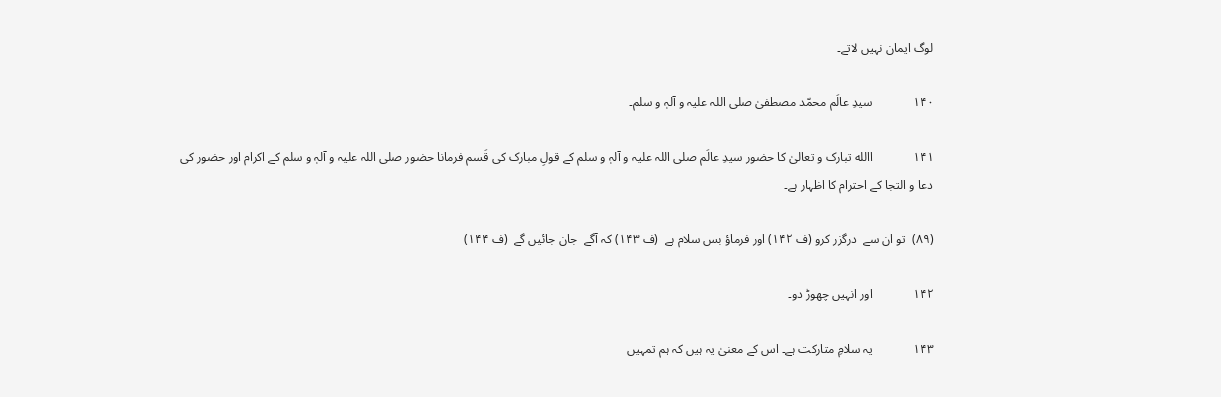لوگ ایمان نہیں لاتے۔

۱۴۰             سیدِ عالَم محمّد مصطفیٰ صلی اللہ علیہ و آلہٖ و سلم۔

۱۴۱             االله تبارک و تعالیٰ کا حضور سیدِ عالَم صلی اللہ علیہ و آلہٖ و سلم کے قولِ مبارک کی قَسم فرمانا حضور صلی اللہ علیہ و آلہٖ و سلم کے اکرام اور حضور کی دعا و التجا کے احترام کا اظہار ہے۔

(۸۹)  تو ان سے  درگزر کرو (ف ۱۴۲) اور فرماؤ بس سلام ہے  (ف ۱۴۳) کہ آگے  جان جائیں گے  (ف ۱۴۴)

۱۴۲             اور انہیں چھوڑ دو۔

۱۴۳             یہ سلامِ متارکت ہے۔ اس کے معنیٰ یہ ہیں کہ ہم تمہیں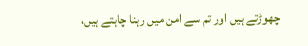چھوڑتے ہیں اور تم سے امن میں رہنا چاہتے ہیں،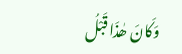وَکَانَ ھٰذَا قَبْلُ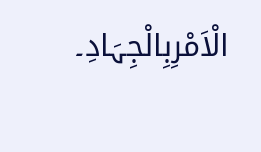الْاَمْرِبِالْجِہَادِ۔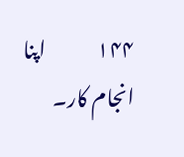۱۴۴             اپنا انجام کار۔